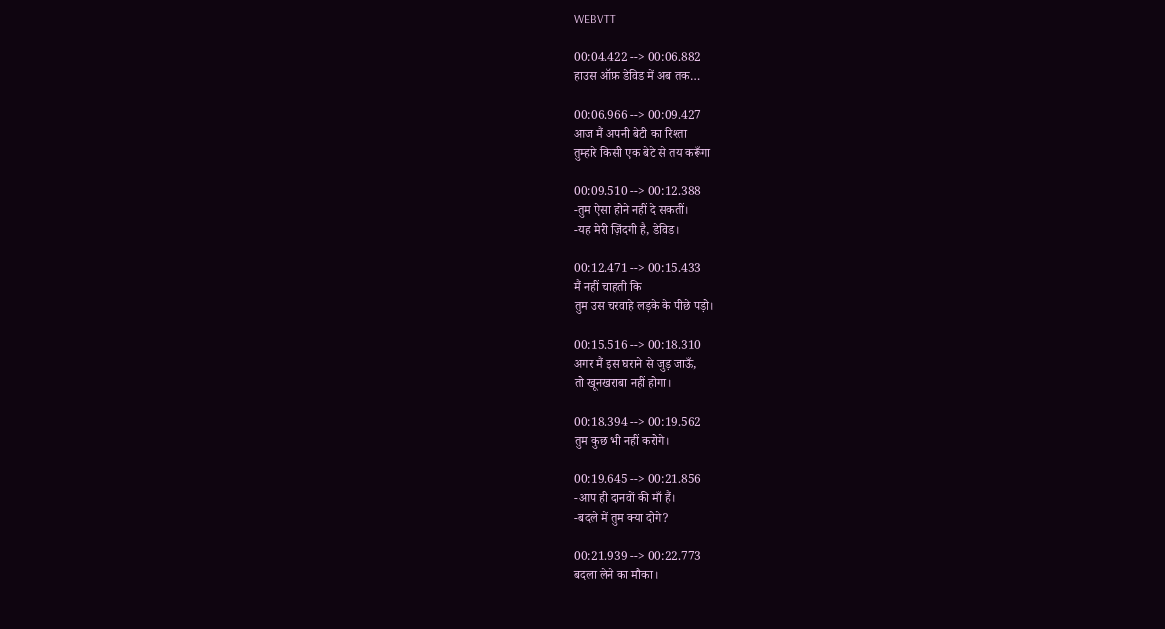WEBVTT

00:04.422 --> 00:06.882
हाउस ऑफ़ डेविड में अब तक…

00:06.966 --> 00:09.427
आज मैं अपनी बेटी का रिश्ता
तुम्हारे किसी एक बेटे से तय करूँगा

00:09.510 --> 00:12.388
-तुम ऐसा होने नहीं दे सकतीं।
-यह मेरी ज़िंदगी है, डेविड।

00:12.471 --> 00:15.433
मैं नहीं चाहती कि
तुम उस चरवाहे लड़के के पीछे पड़ो।

00:15.516 --> 00:18.310
अगर मैं इस घराने से जुड़ जाऊँ,
तो खूनखराबा नहीं होगा।

00:18.394 --> 00:19.562
तुम कुछ भी नहीं करोगे।

00:19.645 --> 00:21.856
-आप ही दानवों की माँ हैं।
-बदले में तुम क्या दोगे?

00:21.939 --> 00:22.773
बदला लेने का मौका।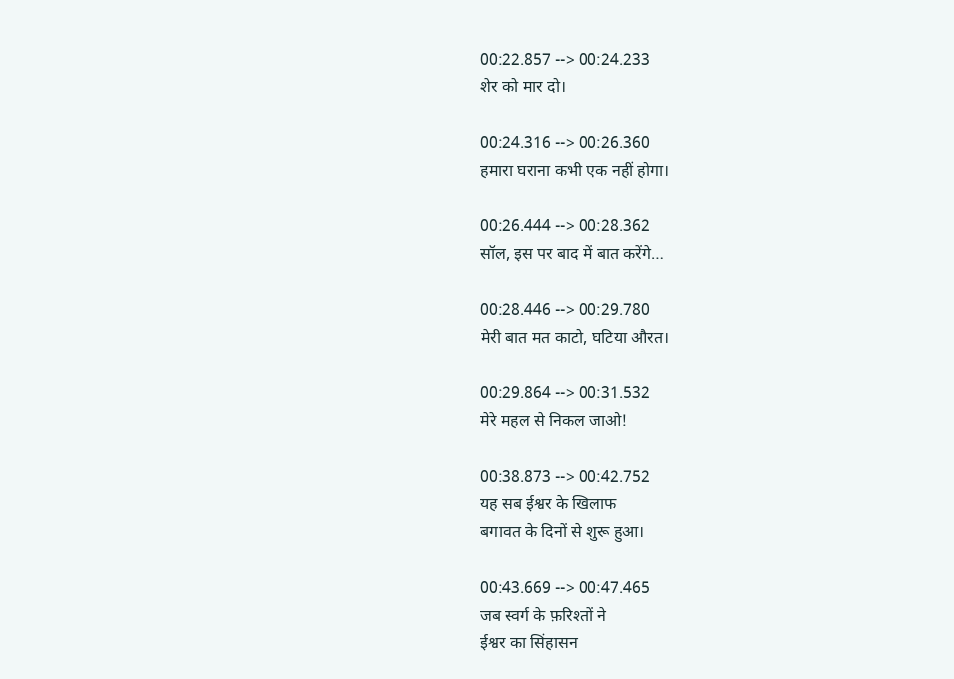00:22.857 --> 00:24.233
शेर को मार दो।

00:24.316 --> 00:26.360
हमारा घराना कभी एक नहीं होगा।

00:26.444 --> 00:28.362
सॉल, इस पर बाद में बात करेंगे…

00:28.446 --> 00:29.780
मेरी बात मत काटो, घटिया औरत।

00:29.864 --> 00:31.532
मेरे महल से निकल जाओ!

00:38.873 --> 00:42.752
यह सब ईश्वर के खिलाफ
बगावत के दिनों से शुरू हुआ।

00:43.669 --> 00:47.465
जब स्वर्ग के फ़रिश्तों ने
ईश्वर का सिंहासन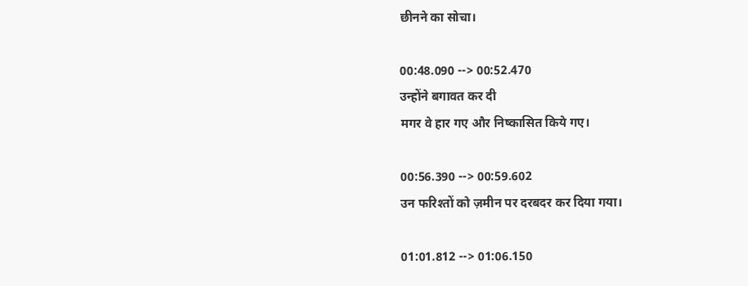छीनने का सोचा।

00:48.090 --> 00:52.470
उन्होंने बगावत कर दी
मगर वे हार गए और निष्कासित किये गए।

00:56.390 --> 00:59.602
उन फरिश्तों को ज़मीन पर दरबदर कर दिया गया।

01:01.812 --> 01:06.150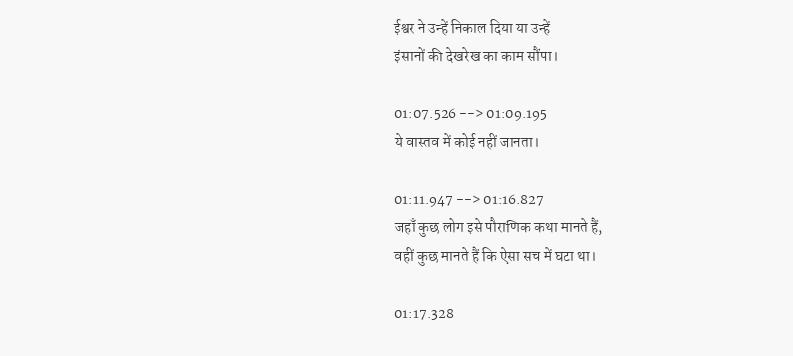ईश्वर ने उन्हें निकाल दिया या उन्हें
इंसानों की देखरेख का काम सौंपा।

01:07.526 --> 01:09.195
ये वास्तव में कोई नहीं जानता।

01:11.947 --> 01:16.827
जहाँ कुछ लोग इसे पौराणिक कथा मानते हैं,
वहीं कुछ मानते हैं कि ऐसा सच में घटा था।

01:17.328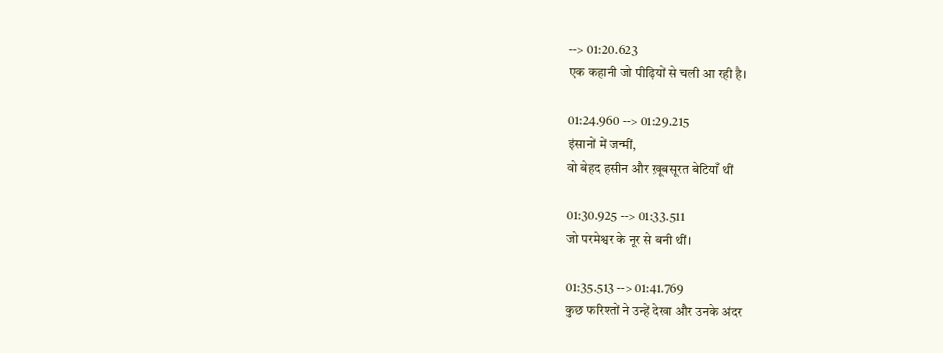--> 01:20.623
एक कहानी जो पीढ़ियों से चली आ रही है।

01:24.960 --> 01:29.215
इंसानों में जन्मीं,
वो बेहद हसीन और ख़ूबसूरत बेटियाँ थीं

01:30.925 --> 01:33.511
जो परमेश्वर के नूर से बनी थीं।

01:35.513 --> 01:41.769
कुछ फरिश्तों ने उन्हें देखा और उनके अंदर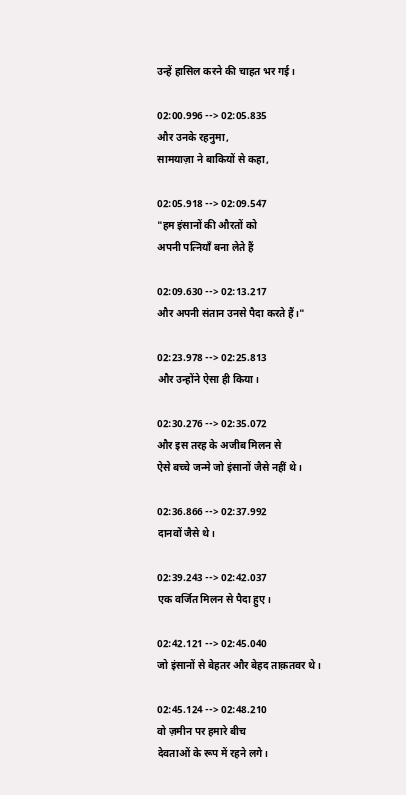उन्हें हासिल करने की चाहत भर गई।

02:00.996 --> 02:05.835
और उनके रहनुमा,
सामयाज़ा ने बाकियों से कहा,

02:05.918 --> 02:09.547
"हम इंसानों की औरतों को
अपनी पत्नियाँ बना लेते हैं

02:09.630 --> 02:13.217
और अपनी संतान उनसे पैदा करते हैं।"

02:23.978 --> 02:25.813
और उन्होंने ऐसा ही किया।

02:30.276 --> 02:35.072
और इस तरह के अजीब मिलन से
ऐसे बच्चे जन्मे जो इंसानों जैसे नहीं थे।

02:36.866 --> 02:37.992
दानवों जैसे थे।

02:39.243 --> 02:42.037
एक वर्जित मिलन से पैदा हुए।

02:42.121 --> 02:45.040
जो इंसानों से बेहतर और बेहद ताक़तवर थे।

02:45.124 --> 02:48.210
वो ज़मीन पर हमारे बीच
देवताओं के रूप में रहने लगे।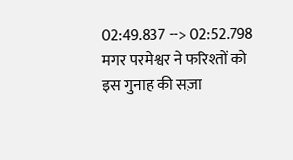02:49.837 --> 02:52.798
मगर परमेश्वर ने फरिश्तों को
इस गुनाह की सज़ा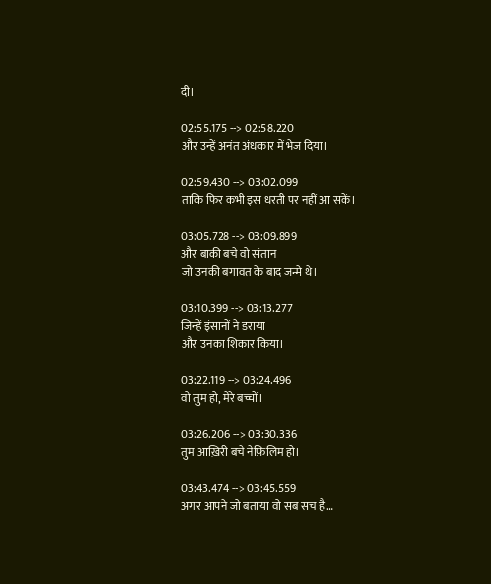दी।

02:55.175 --> 02:58.220
और उन्हें अनंत अंधकार में भेज दिया।

02:59.430 --> 03:02.099
ताकि फिर कभी इस धरती पर नहीं आ सकें।

03:05.728 --> 03:09.899
और बाकी बचे वो संतान
जो उनकी बगावत के बाद जन्मे थे।

03:10.399 --> 03:13.277
जिन्हें इंसानों ने डराया
और उनका शिकार किया।

03:22.119 --> 03:24.496
वो तुम हो, मेरे बच्चों।

03:26.206 --> 03:30.336
तुम आख़िरी बचे नेफ़िलिम हो।

03:43.474 --> 03:45.559
अगर आपने जो बताया वो सब सच है…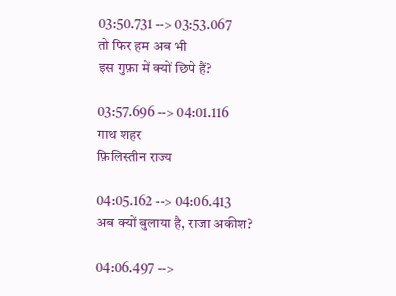03:50.731 --> 03:53.067
तो फिर हम अब भी
इस गुफ़ा में क्यों छिपे हैं?

03:57.696 --> 04:01.116
गाथ शहर
फ़िलिस्तीन राज्य

04:05.162 --> 04:06.413
अब क्यों बुलाया है, राजा अकीश?

04:06.497 -->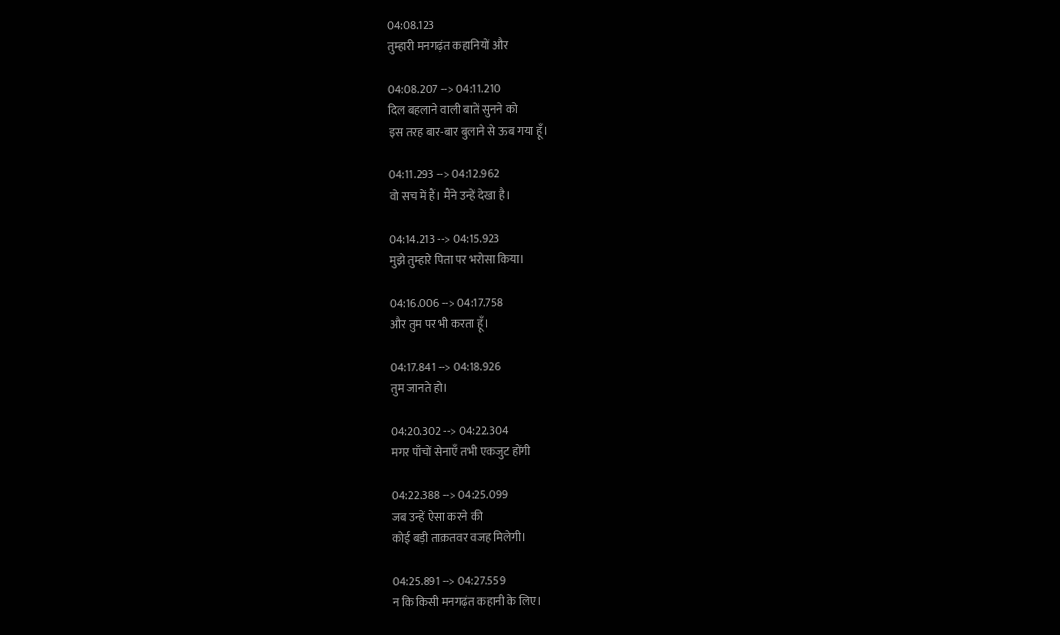04:08.123
तुम्हारी मनगढ़ंत कहानियों और

04:08.207 --> 04:11.210
दिल बहलाने वाली बातें सुनने को
इस तरह बार-बार बुलाने से ऊब गया हूँ।

04:11.293 --> 04:12.962
वो सच में हैं। मैंने उन्हें देखा है।

04:14.213 --> 04:15.923
मुझे तुम्हारे पिता पर भरोसा किया।

04:16.006 --> 04:17.758
और तुम पर भी करता हूँ।

04:17.841 --> 04:18.926
तुम जानते हो।

04:20.302 --> 04:22.304
मगर पाँचों सेनाएँ तभी एकजुट होंगी

04:22.388 --> 04:25.099
जब उन्हें ऐसा करने की
कोई बड़ी ताक़तवर वजह मिलेगी।

04:25.891 --> 04:27.559
न कि किसी मनगढ़ंत कहानी के लिए।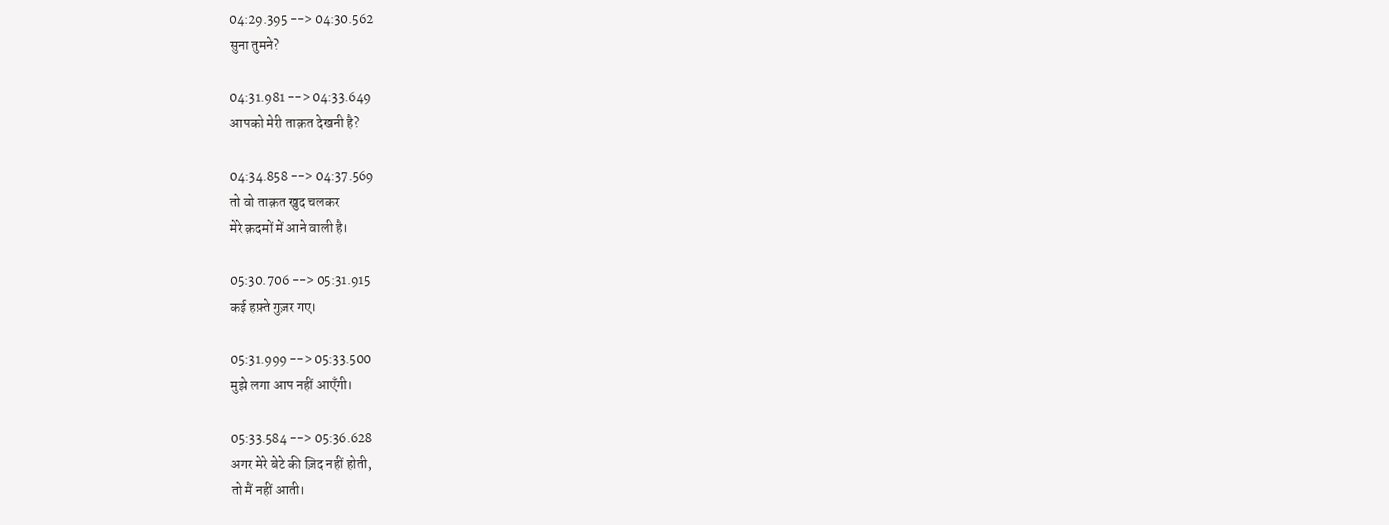04:29.395 --> 04:30.562
सुना तुमने?

04:31.981 --> 04:33.649
आपको मेरी ताक़त देखनी है?

04:34.858 --> 04:37.569
तो वो ताक़त खुद चलकर
मेरे क़दमों में आने वाली है।

05:30.706 --> 05:31.915
कई हफ़्ते गुज़र गए।

05:31.999 --> 05:33.500
मुझे लगा आप नहीं आएँगी।

05:33.584 --> 05:36.628
अगर मेरे बेटे की ज़िद नहीं होती,
तो मैं नहीं आती।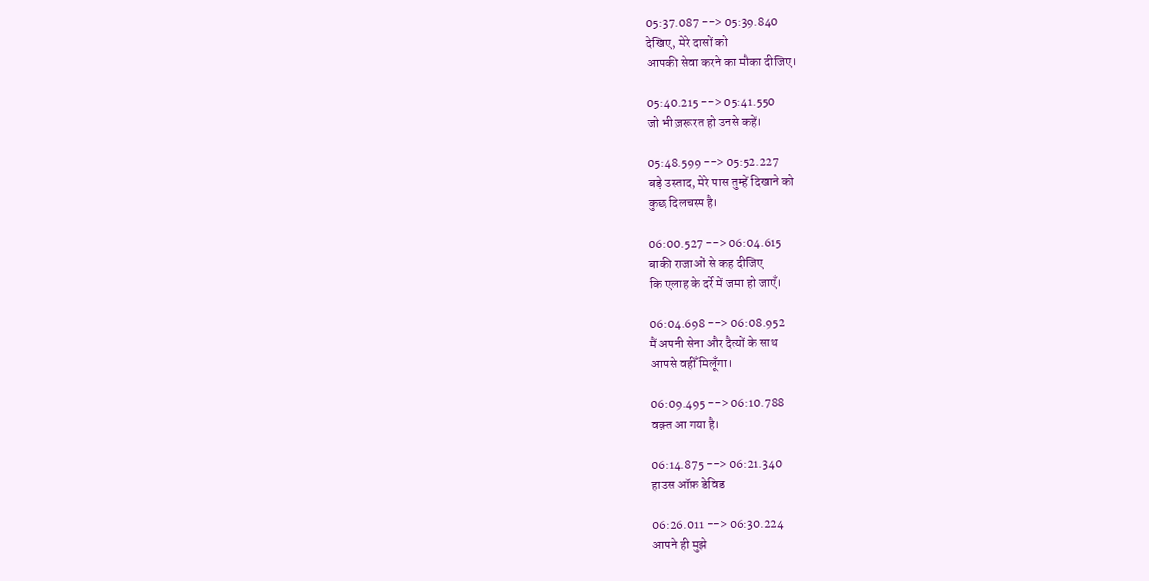05:37.087 --> 05:39.840
देखिए, मेरे दासों को
आपकी सेवा करने का मौका दीजिए।

05:40.215 --> 05:41.550
जो भी ज़रूरत हो उनसे कहें।

05:48.599 --> 05:52.227
बड़े उस्ताद, मेरे पास तुम्हें दिखाने को
कुछ दिलचस्प है।

06:00.527 --> 06:04.615
बाकी राजाओं से कह दीजिए
कि एलाह के दर्रे में जमा हो जाएँ।

06:04.698 --> 06:08.952
मैं अपनी सेना और दैत्यों के साथ
आपसे वहीँ मिलूँगा।

06:09.495 --> 06:10.788
वक़्त आ गया है।

06:14.875 --> 06:21.340
हाउस ऑफ़ डेविड

06:26.011 --> 06:30.224
आपने ही मुझे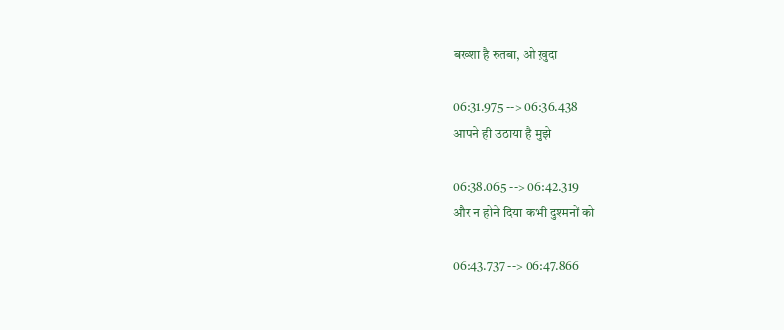बख्शा है रुतबा, ओ ख़ुदा

06:31.975 --> 06:36.438
आपने ही उठाया है मुझे

06:38.065 --> 06:42.319
और न होने दिया कभी दुश्मनों को

06:43.737 --> 06:47.866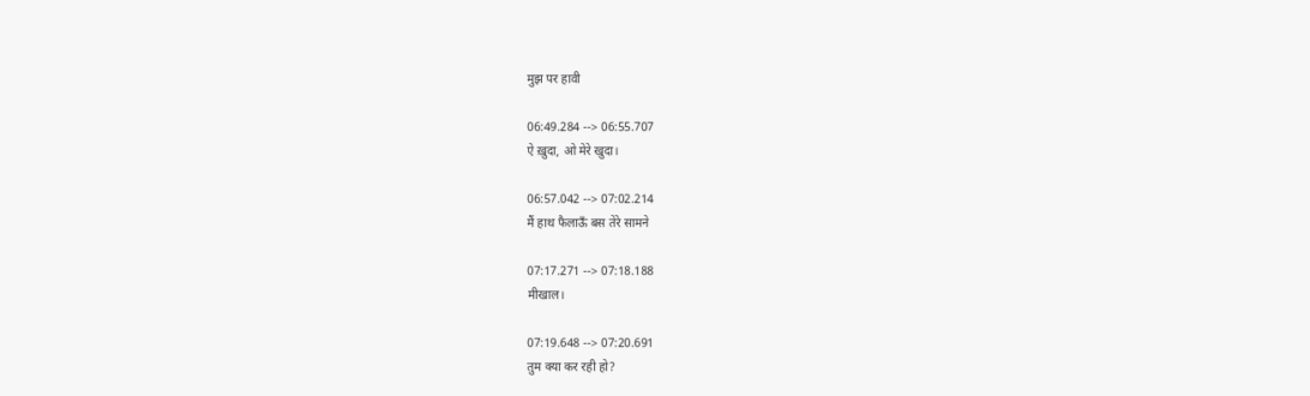मुझ पर हावी

06:49.284 --> 06:55.707
ऐ ख़ुदा, ओ मेरे खुदा।

06:57.042 --> 07:02.214
मैं हाथ फैलाऊँ बस तेरे सामने

07:17.271 --> 07:18.188
मीखाल।

07:19.648 --> 07:20.691
तुम क्या कर रही हो?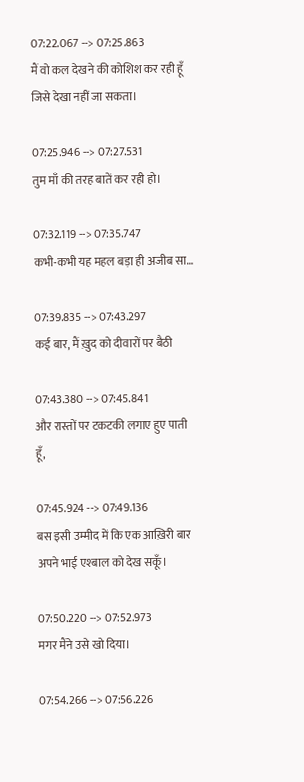07:22.067 --> 07:25.863
मैं वो कल देखने की कोशिश कर रही हूँ
जिसे देखा नहीं जा सकता।

07:25.946 --> 07:27.531
तुम माँ की तरह बातें कर रही हो।

07:32.119 --> 07:35.747
कभी-कभी यह महल बड़ा ही अजीब सा…

07:39.835 --> 07:43.297
कई बार, मैं ख़ुद को दीवारों पर बैठी

07:43.380 --> 07:45.841
और रास्तों पर टकटकी लगाए हुए पाती हूँ,

07:45.924 --> 07:49.136
बस इसी उम्मीद में कि एक आख़िरी बार
अपने भाई एश्बाल को देख सकूँ।

07:50.220 --> 07:52.973
मगर मैंने उसे खो दिया।

07:54.266 --> 07:56.226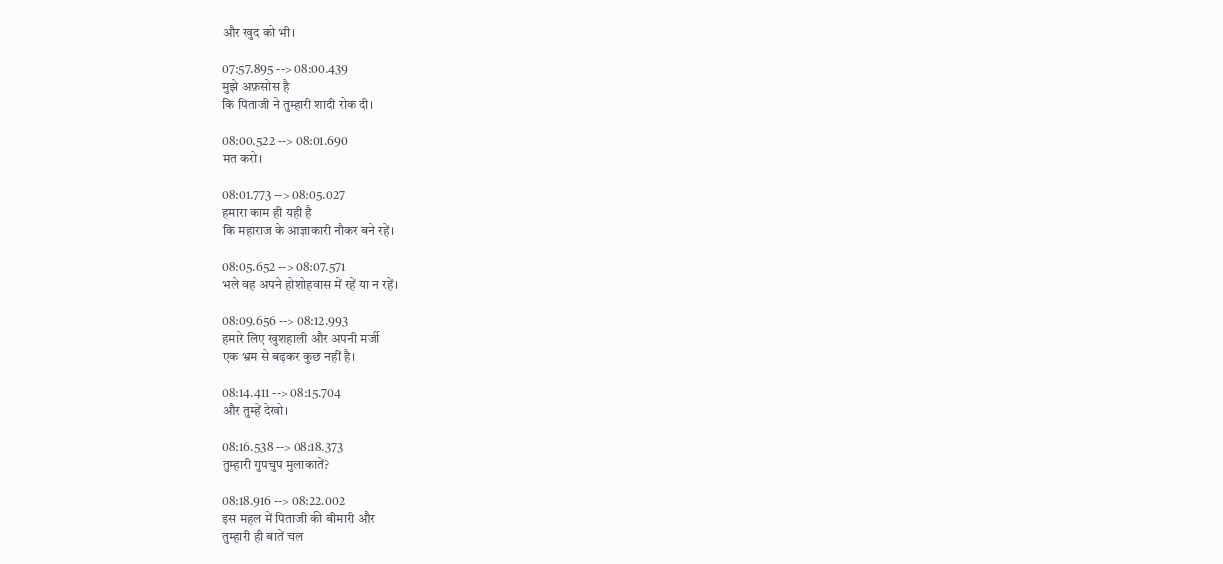और खुद को भी।

07:57.895 --> 08:00.439
मुझे अफ़सोस है
कि पिताजी ने तुम्हारी शादी रोक दी।

08:00.522 --> 08:01.690
मत करो।

08:01.773 --> 08:05.027
हमारा काम ही यही है
कि महाराज के आज्ञाकारी नौकर बने रहें।

08:05.652 --> 08:07.571
भले वह अपने होशोहवास में रहें या न रहें।

08:09.656 --> 08:12.993
हमारे लिए खुशहाली और अपनी मर्जी
एक भ्रम से बढ़कर कुछ नहीं है।

08:14.411 --> 08:15.704
और तुम्हें देखो।

08:16.538 --> 08:18.373
तुम्हारी गुपचुप मुलाकातें?

08:18.916 --> 08:22.002
इस महल में पिताजी की बीमारी और
तुम्हारी ही बातें चल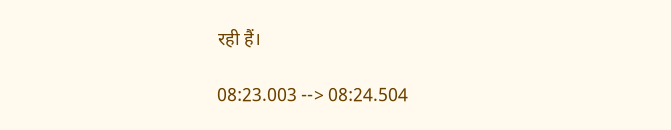रही हैं।

08:23.003 --> 08:24.504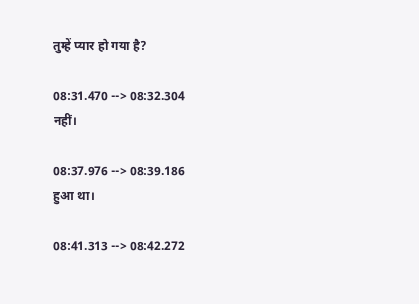तुम्हें प्यार हो गया है?

08:31.470 --> 08:32.304
नहीं।

08:37.976 --> 08:39.186
हुआ था।

08:41.313 --> 08:42.272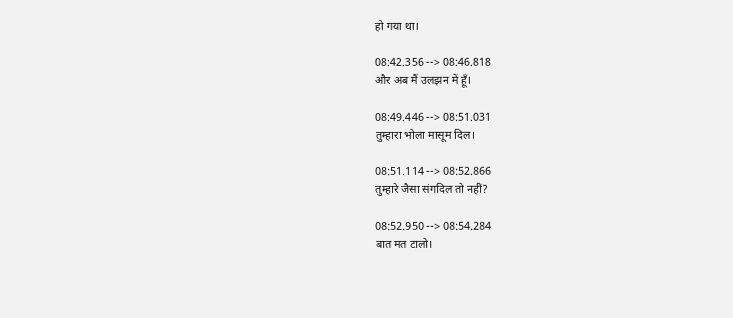हो गया था।

08:42.356 --> 08:46.818
और अब मैं उलझन में हूँ।

08:49.446 --> 08:51.031
तुम्हारा भोला मासूम दिल।

08:51.114 --> 08:52.866
तुम्हारे जैसा संगदिल तो नहीं?

08:52.950 --> 08:54.284
बात मत टालो।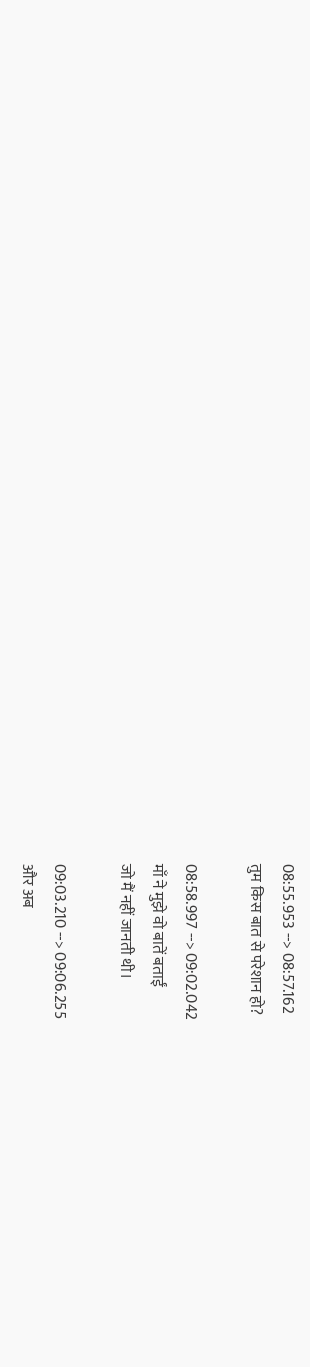08:55.953 --> 08:57.162
तुम किस बात से परेशान हो?

08:58.997 --> 09:02.042
माँ ने मुझे वो बातें बताईं
जो मैं नहीं जानती थी।

09:03.210 --> 09:06.255
और अब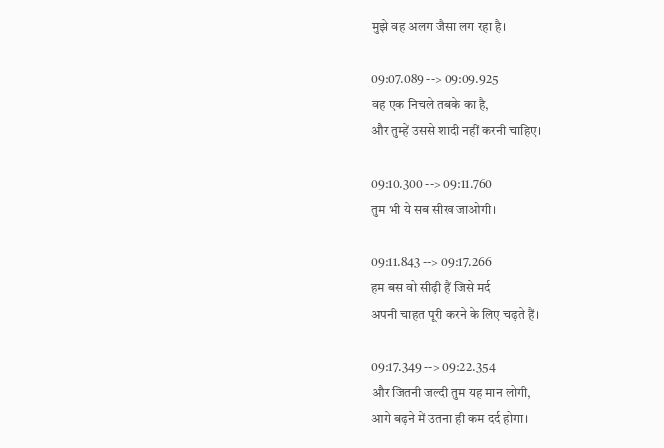मुझे वह अलग जैसा लग रहा है।

09:07.089 --> 09:09.925
वह एक निचले तबके का है,
और तुम्हें उससे शादी नहीं करनी चाहिए।

09:10.300 --> 09:11.760
तुम भी ये सब सीख जाओगी।

09:11.843 --> 09:17.266
हम बस वो सीढ़ी हैं जिसे मर्द
अपनी चाहत पूरी करने के लिए चढ़ते हैं।

09:17.349 --> 09:22.354
और जितनी जल्दी तुम यह मान लोगी,
आगे बढ़ने में उतना ही कम दर्द होगा।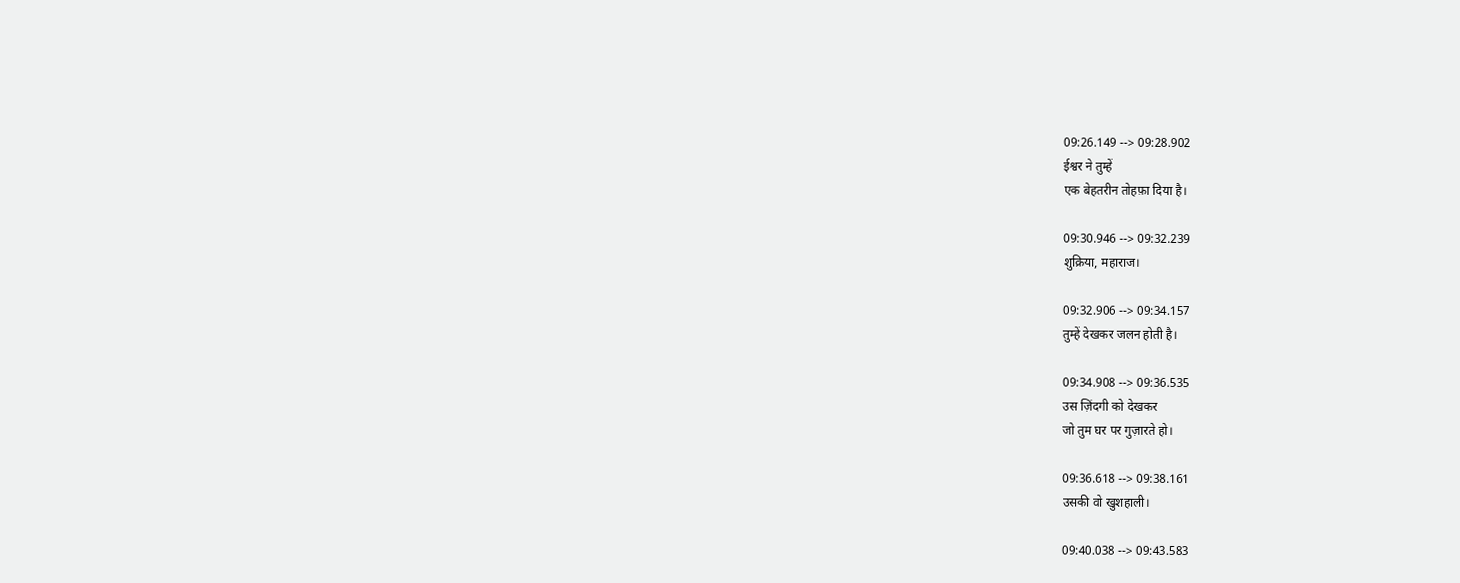09:26.149 --> 09:28.902
ईश्वर ने तुम्हें
एक बेहतरीन तोहफ़ा दिया है।

09:30.946 --> 09:32.239
शुक्रिया, महाराज।

09:32.906 --> 09:34.157
तुम्हें देखकर जलन होती है।

09:34.908 --> 09:36.535
उस ज़िंदगी को देखकर
जो तुम घर पर गुज़ारते हो।

09:36.618 --> 09:38.161
उसकी वो खुशहाली।

09:40.038 --> 09:43.583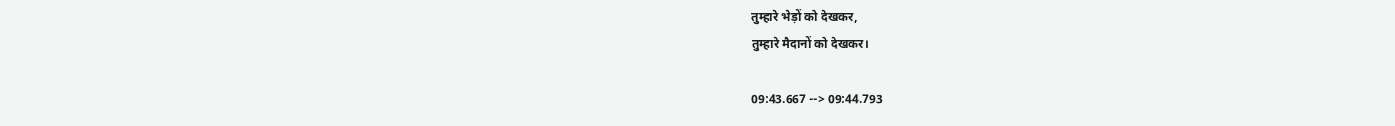तुम्हारे भेड़ों को देखकर,
तुम्हारे मैदानों को देखकर।

09:43.667 --> 09:44.793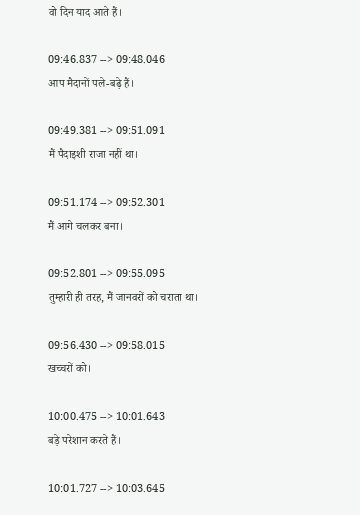वो दिन याद आते हैं।

09:46.837 --> 09:48.046
आप मैदानों पले-बढ़े हैं।

09:49.381 --> 09:51.091
मैं पैदाइशी राजा नहीं था।

09:51.174 --> 09:52.301
मैं आगे चलकर बना।

09:52.801 --> 09:55.095
तुम्हारी ही तरह, मैं जानवरों को चराता था।

09:56.430 --> 09:58.015
खच्चरों को।

10:00.475 --> 10:01.643
बड़े परेशान करते हैं।

10:01.727 --> 10:03.645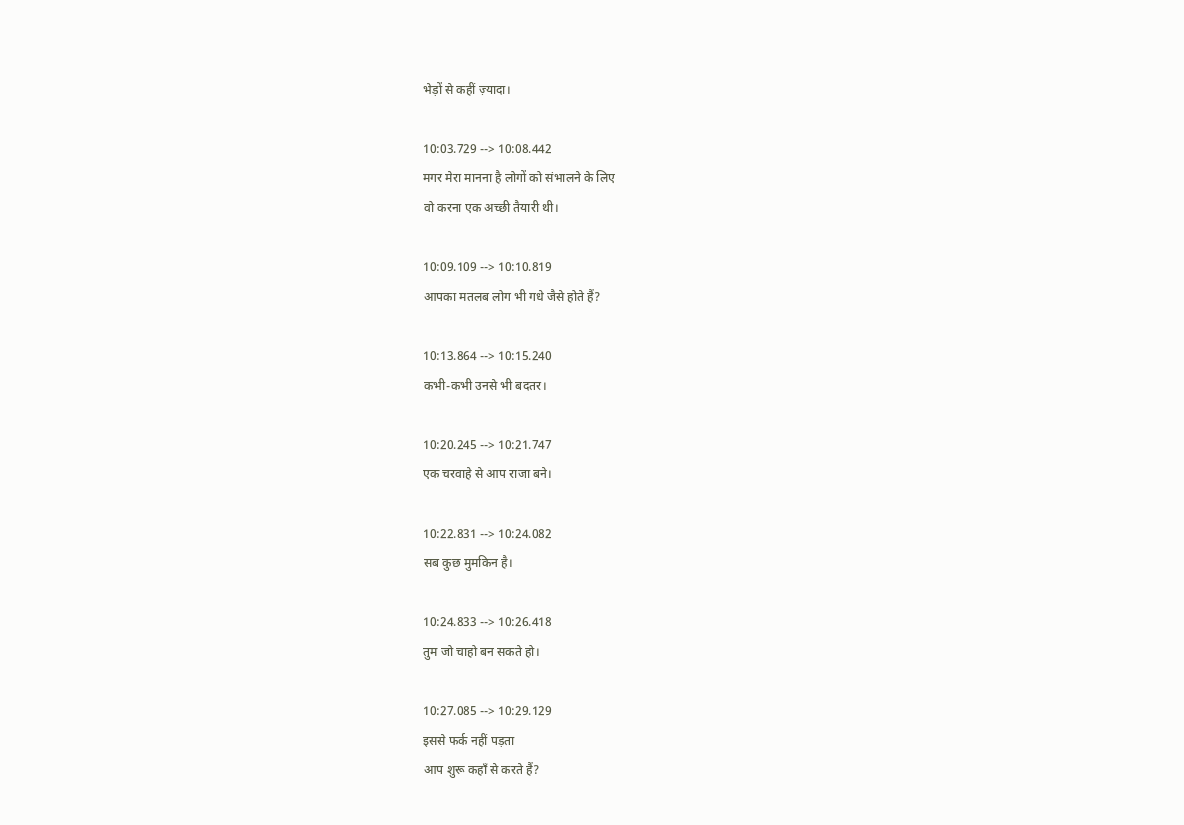भेड़ों से कहीं ज़्यादा।

10:03.729 --> 10:08.442
मगर मेरा मानना है लोगों को संभालने के लिए
वो करना एक अच्छी तैयारी थी।

10:09.109 --> 10:10.819
आपका मतलब लोग भी गधे जैसे होते हैं?

10:13.864 --> 10:15.240
कभी-कभी उनसे भी बदतर।

10:20.245 --> 10:21.747
एक चरवाहे से आप राजा बने।

10:22.831 --> 10:24.082
सब कुछ मुमकिन है।

10:24.833 --> 10:26.418
तुम जो चाहो बन सकते हो।

10:27.085 --> 10:29.129
इससे फर्क नहीं पड़ता
आप शुरू कहाँ से करते हैं?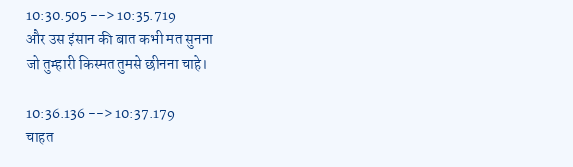10:30.505 --> 10:35.719
और उस इंसान की बात कभी मत सुनना
जो तुम्हारी किस्मत तुमसे छीनना चाहे।

10:36.136 --> 10:37.179
चाहत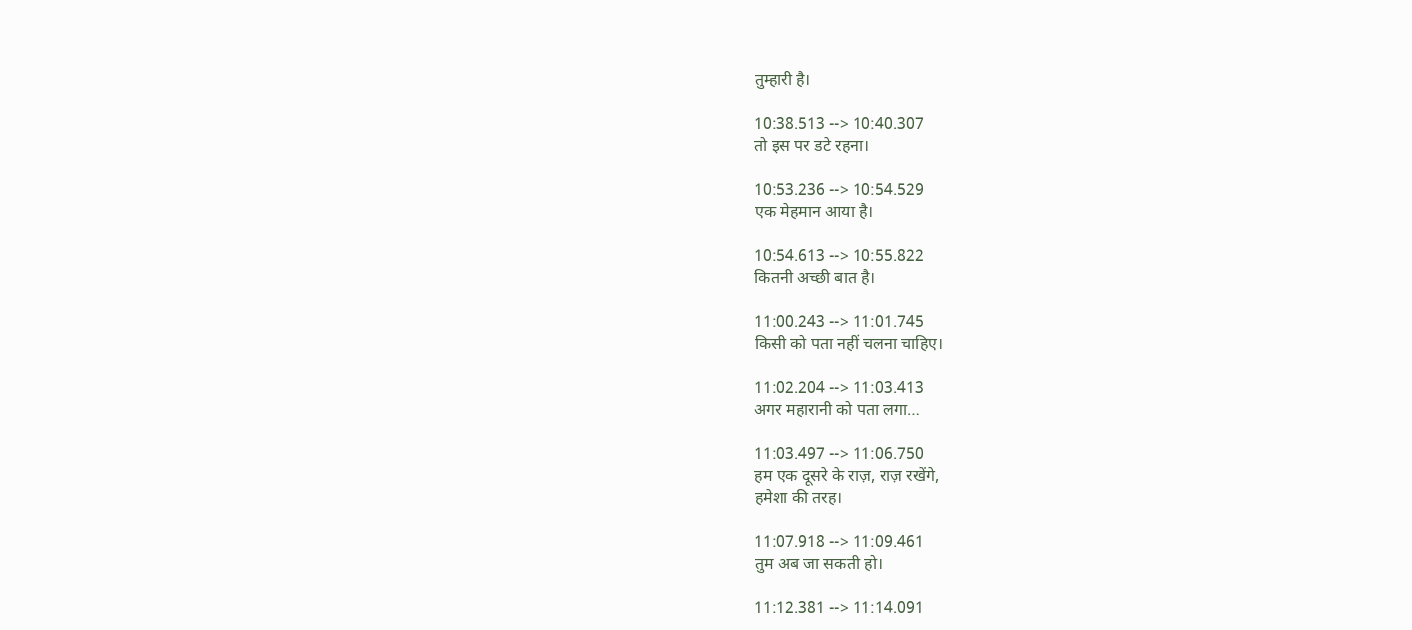तुम्हारी है।

10:38.513 --> 10:40.307
तो इस पर डटे रहना।

10:53.236 --> 10:54.529
एक मेहमान आया है।

10:54.613 --> 10:55.822
कितनी अच्छी बात है।

11:00.243 --> 11:01.745
किसी को पता नहीं चलना चाहिए।

11:02.204 --> 11:03.413
अगर महारानी को पता लगा…

11:03.497 --> 11:06.750
हम एक दूसरे के राज़, राज़ रखेंगे,
हमेशा की तरह।

11:07.918 --> 11:09.461
तुम अब जा सकती हो।

11:12.381 --> 11:14.091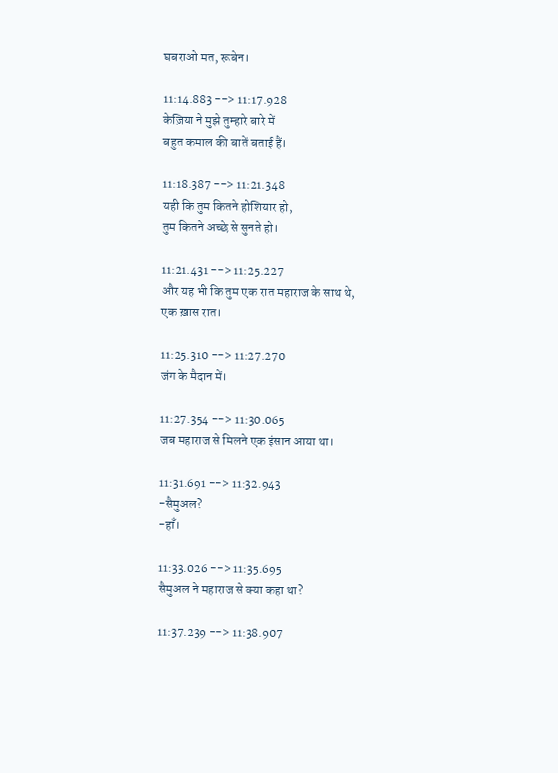घबराओ मत, रूबेन।

11:14.883 --> 11:17.928
केज़िया ने मुझे तुम्हारे बारे में
बहुत कमाल की बातें बताई हैं।

11:18.387 --> 11:21.348
यही कि तुम कितने होशियार हो,
तुम कितने अच्छे से सुनते हो।

11:21.431 --> 11:25.227
और यह भी कि तुम एक रात महाराज के साथ थे,
एक ख़ास रात।

11:25.310 --> 11:27.270
जंग के मैदान में।

11:27.354 --> 11:30.065
जब महाराज से मिलने एक इंसान आया था।

11:31.691 --> 11:32.943
-सैमुअल?
-हाँ।

11:33.026 --> 11:35.695
सैमुअल ने महाराज से क्या कहा था?

11:37.239 --> 11:38.907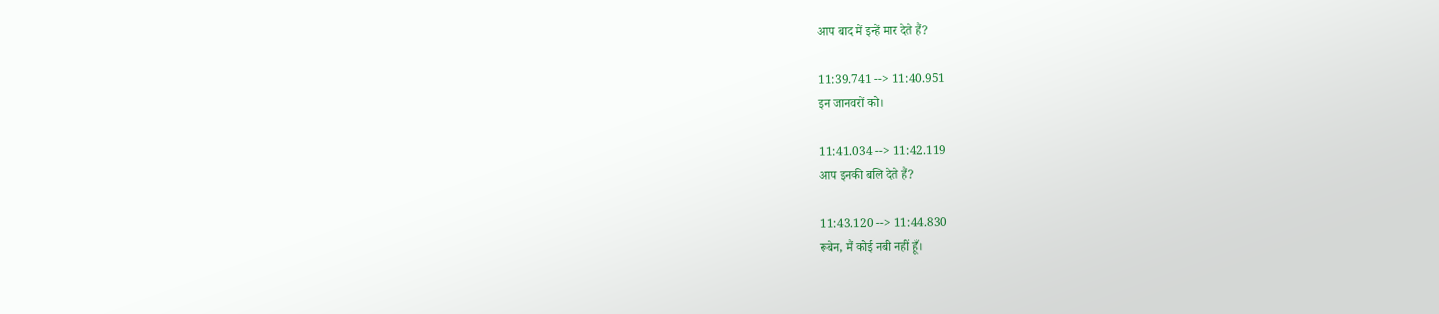आप बाद में इन्हें मार देते हैं?

11:39.741 --> 11:40.951
इन जानवरों को।

11:41.034 --> 11:42.119
आप इनकी बलि देते हैं?

11:43.120 --> 11:44.830
रूबेन, मैं कोई नबी नहीं हूँ।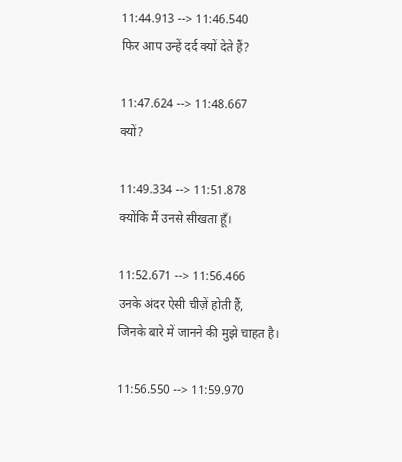11:44.913 --> 11:46.540
फिर आप उन्हें दर्द क्यों देते हैं?

11:47.624 --> 11:48.667
क्यों?

11:49.334 --> 11:51.878
क्योंकि मैं उनसे सीखता हूँ।

11:52.671 --> 11:56.466
उनके अंदर ऐसी चीज़ें होती हैं,
जिनके बारे में जानने की मुझे चाहत है।

11:56.550 --> 11:59.970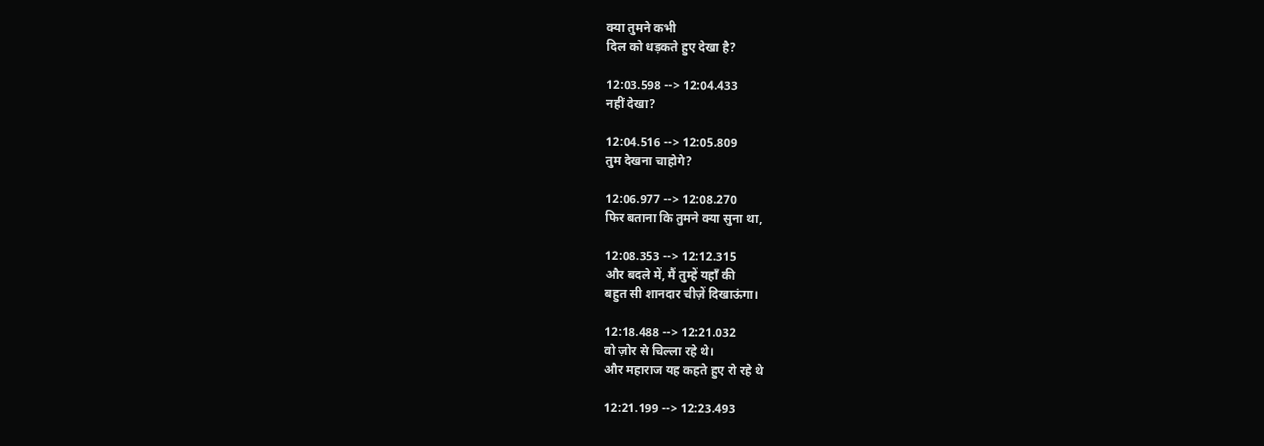क्या तुमने कभी
दिल को धड़कते हुए देखा है?

12:03.598 --> 12:04.433
नहीं देखा?

12:04.516 --> 12:05.809
तुम देखना चाहोगे?

12:06.977 --> 12:08.270
फिर बताना कि तुमने क्या सुना था,

12:08.353 --> 12:12.315
और बदले में, मैं तुम्हें यहाँ की
बहुत सी शानदार चीज़ें दिखाऊंगा।

12:18.488 --> 12:21.032
वो ज़ोर से चिल्ला रहे थे।
और महाराज यह कहते हुए रो रहे थे

12:21.199 --> 12:23.493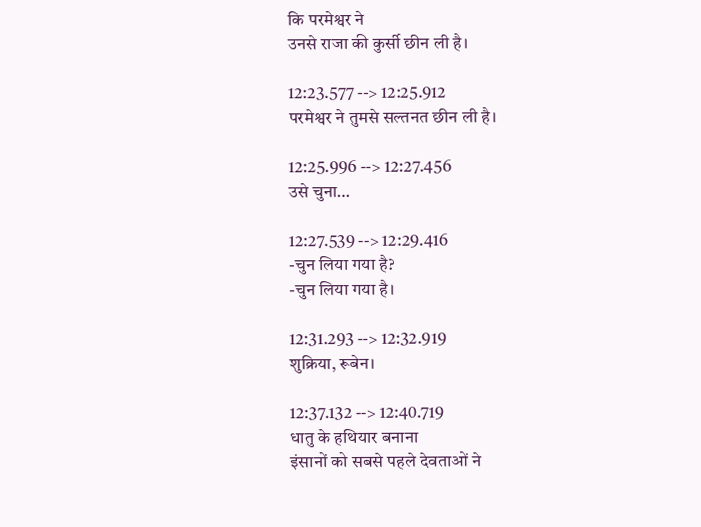कि परमेश्वर ने
उनसे राजा की कुर्सी छीन ली है।

12:23.577 --> 12:25.912
परमेश्वर ने तुमसे सल्तनत छीन ली है।

12:25.996 --> 12:27.456
उसे चुना…

12:27.539 --> 12:29.416
-चुन लिया गया है?
-चुन लिया गया है।

12:31.293 --> 12:32.919
शुक्रिया, रूबेन।

12:37.132 --> 12:40.719
धातु के हथियार बनाना
इंसानों को सबसे पहले देवताओं ने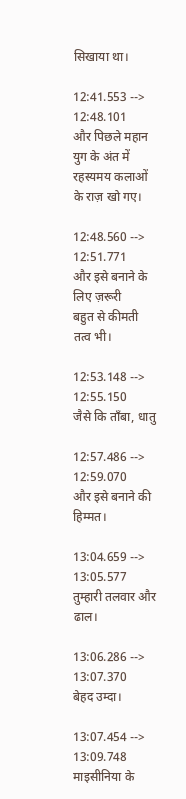सिखाया था।

12:41.553 --> 12:48.101
और पिछले महान युग के अंत में
रहस्यमय कलाओं के राज़ खो गए।

12:48.560 --> 12:51.771
और इसे बनाने के लिए ज़रूरी
बहुत से कीमती तत्व भी।

12:53.148 --> 12:55.150
जैसे कि ताँबा, धातु

12:57.486 --> 12:59.070
और इसे बनाने की हिम्मत।

13:04.659 --> 13:05.577
तुम्हारी तलवार और ढाल।

13:06.286 --> 13:07.370
बेहद उम्दा।

13:07.454 --> 13:09.748
माइसीनिया के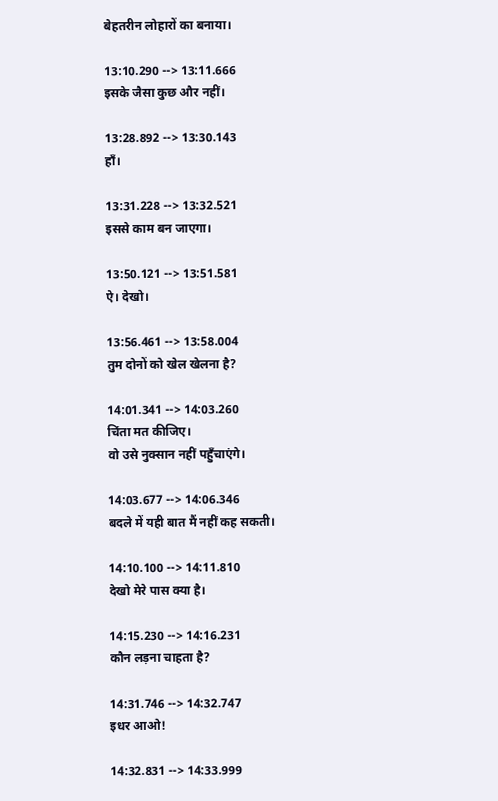बेहतरीन लोहारों का बनाया।

13:10.290 --> 13:11.666
इसके जैसा कुछ और नहीं।

13:28.892 --> 13:30.143
हाँ।

13:31.228 --> 13:32.521
इससे काम बन जाएगा।

13:50.121 --> 13:51.581
ऐ। देखो।

13:56.461 --> 13:58.004
तुम दोनों को खेल खेलना है?

14:01.341 --> 14:03.260
चिंता मत कीजिए।
वो उसे नुक्सान नहीं पहुँचाएंगे।

14:03.677 --> 14:06.346
बदले में यही बात मैं नहीं कह सकती।

14:10.100 --> 14:11.810
देखो मेरे पास क्या है।

14:15.230 --> 14:16.231
कौन लड़ना चाहता है?

14:31.746 --> 14:32.747
इधर आओ!

14:32.831 --> 14:33.999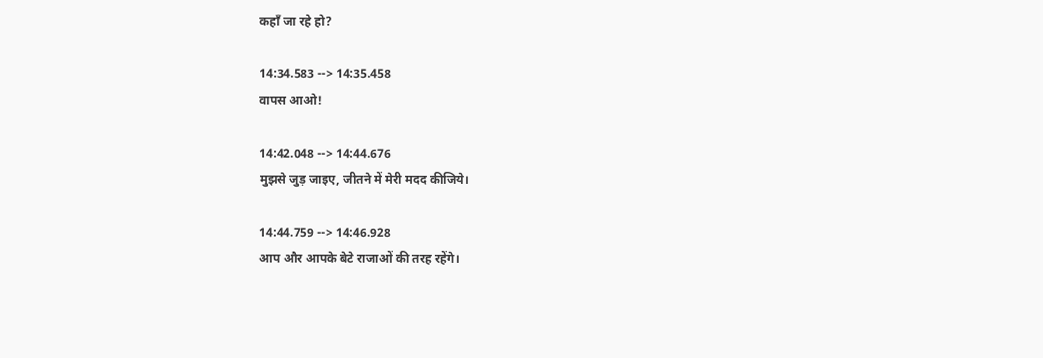कहाँ जा रहे हो?

14:34.583 --> 14:35.458
वापस आओ!

14:42.048 --> 14:44.676
मुझसे जुड़ जाइए, जीतने में मेरी मदद कीजिये।

14:44.759 --> 14:46.928
आप और आपके बेटे राजाओं की तरह रहेंगे।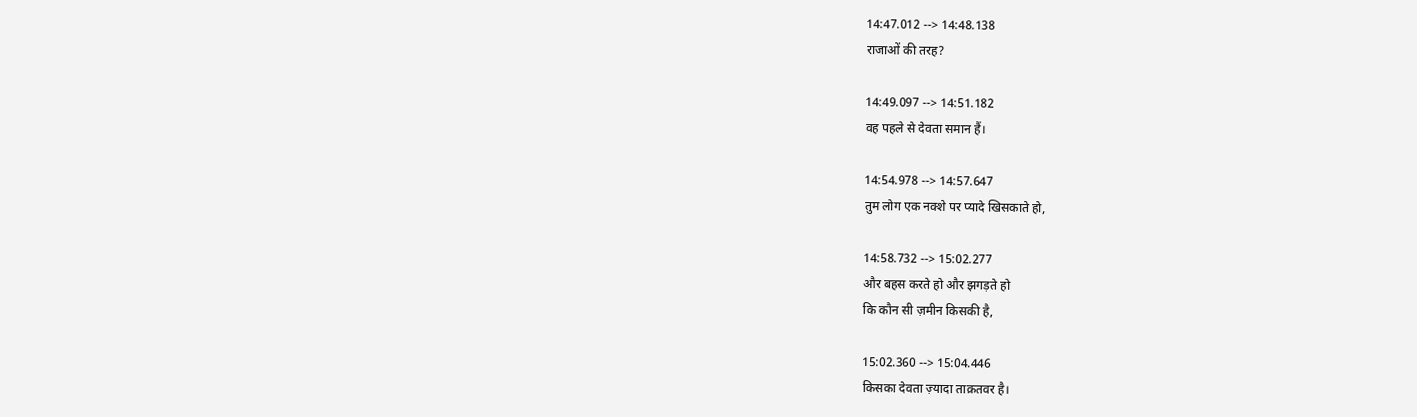14:47.012 --> 14:48.138
राजाओं की तरह?

14:49.097 --> 14:51.182
वह पहले से देवता समान हैं।

14:54.978 --> 14:57.647
तुम लोग एक नक्शे पर प्यादे खिसकाते हो,

14:58.732 --> 15:02.277
और बहस करते हो और झगड़ते हो
कि कौन सी ज़मीन किसकी है,

15:02.360 --> 15:04.446
किसका देवता ज़्यादा ताक़तवर है।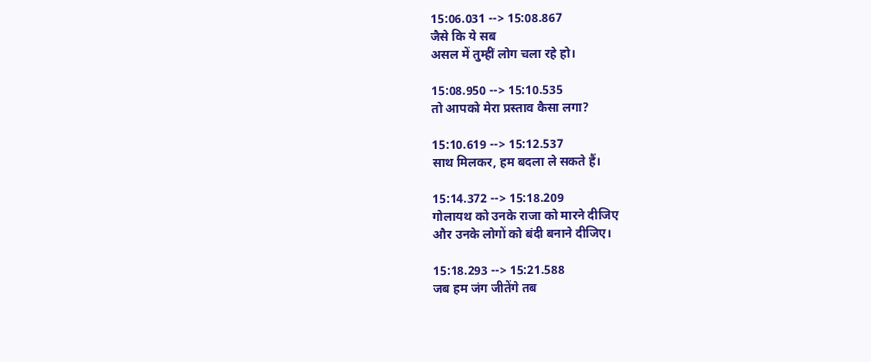15:06.031 --> 15:08.867
जैसे कि ये सब
असल में तुम्हीं लोग चला रहे हो।

15:08.950 --> 15:10.535
तो आपको मेरा प्रस्ताव कैसा लगा?

15:10.619 --> 15:12.537
साथ मिलकर, हम बदला ले सकते हैं।

15:14.372 --> 15:18.209
गोलायथ को उनके राजा को मारने दीजिए
और उनके लोगों को बंदी बनाने दीजिए।

15:18.293 --> 15:21.588
जब हम जंग जीतेंगे तब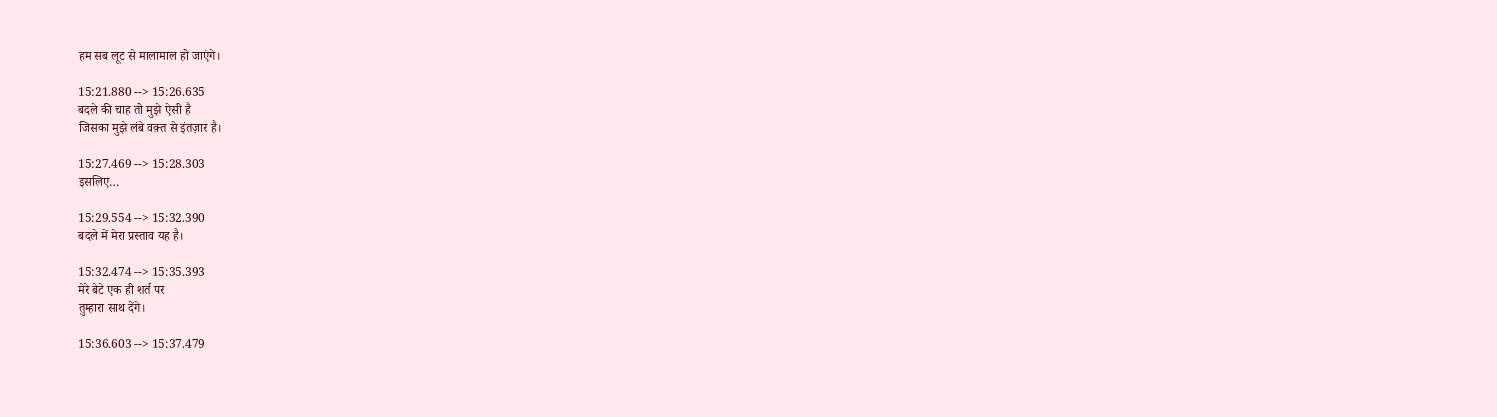हम सब लूट से मालामाल हो जाएंगे।

15:21.880 --> 15:26.635
बदले की चाह तो मुझे ऐसी है
जिसका मुझे लंबे वक़्त से इंतज़ार है।

15:27.469 --> 15:28.303
इसलिए…

15:29.554 --> 15:32.390
बदले में मेरा प्रस्ताव यह है।

15:32.474 --> 15:35.393
मेरे बेटे एक ही शर्त पर
तुम्हारा साथ देंगे।

15:36.603 --> 15:37.479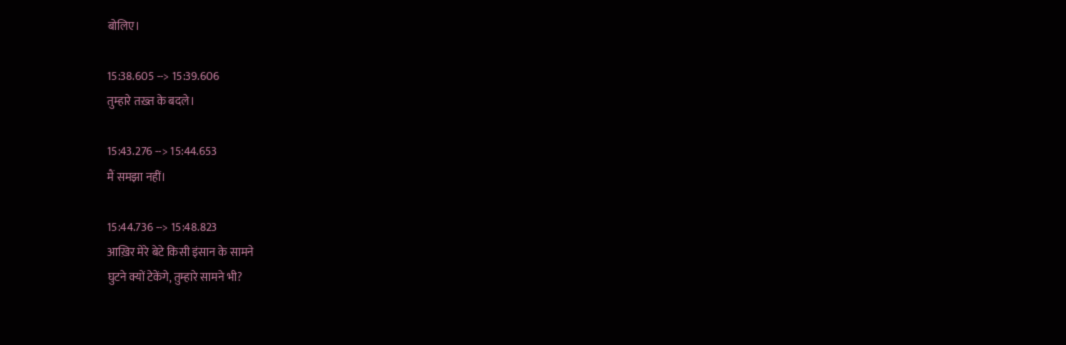बोलिए।

15:38.605 --> 15:39.606
तुम्हारे तख़्त के बदले।

15:43.276 --> 15:44.653
मैं समझा नहीं।

15:44.736 --> 15:48.823
आख़िर मेरे बेटे किसी इंसान के सामने
घुटने क्यों टेकेंगे, तुम्हारे सामने भी?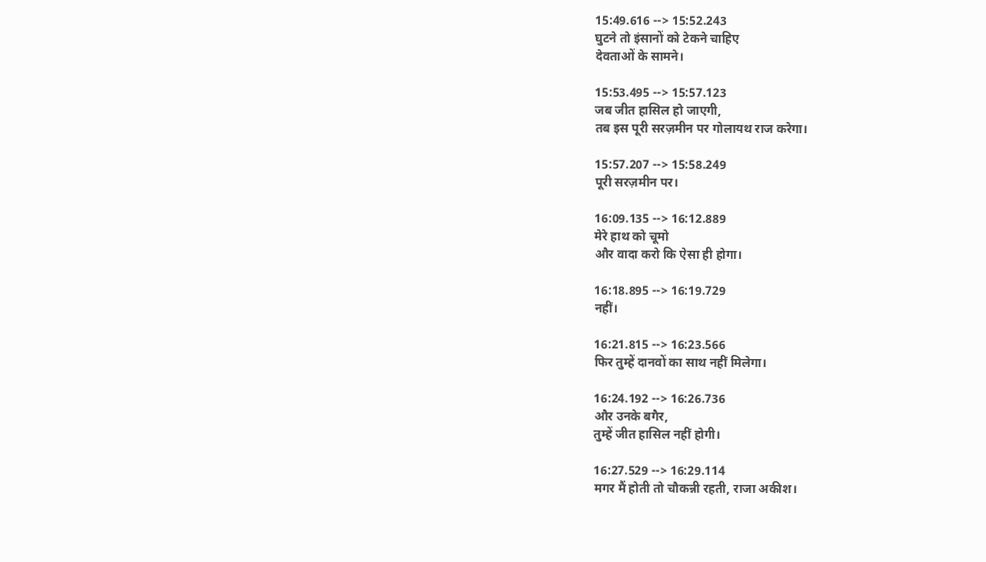15:49.616 --> 15:52.243
घुटने तो इंसानों को टेकने चाहिए
देवताओं के सामने।

15:53.495 --> 15:57.123
जब जीत हासिल हो जाएगी,
तब इस पूरी सरज़मीन पर गोलायथ राज करेगा।

15:57.207 --> 15:58.249
पूरी सरज़मीन पर।

16:09.135 --> 16:12.889
मेरे हाथ को चूमो
और वादा करो कि ऐसा ही होगा।

16:18.895 --> 16:19.729
नहीं।

16:21.815 --> 16:23.566
फिर तुम्हें दानवों का साथ नहीं मिलेगा।

16:24.192 --> 16:26.736
और उनके बगैर,
तुम्हें जीत हासिल नहीं होगी।

16:27.529 --> 16:29.114
मगर मैं होती तो चौकन्नी रहती, राजा अकीश।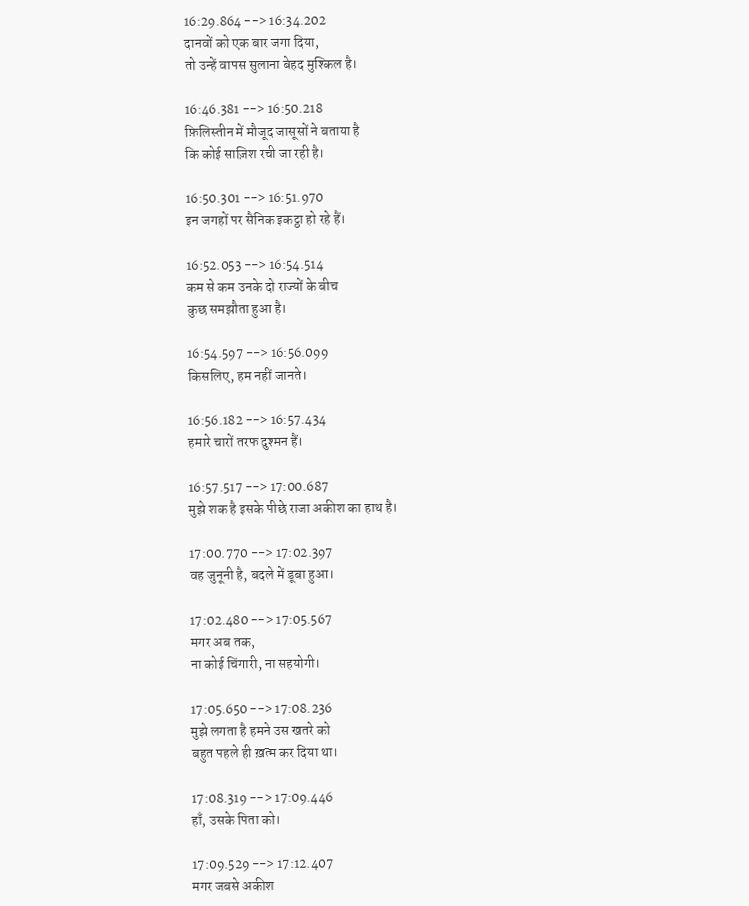16:29.864 --> 16:34.202
दानवों को एक बार जगा दिया,
तो उन्हें वापस सुलाना बेहद मुश्किल है।

16:46.381 --> 16:50.218
फ़िलिस्तीन में मौजूद जासूसों ने बताया है
कि कोई साज़िश रची जा रही है।

16:50.301 --> 16:51.970
इन जगहों पर सैनिक इकट्ठा हो रहे हैं।

16:52.053 --> 16:54.514
कम से कम उनके दो राज्यों के बीच
कुछ समझौता हुआ है।

16:54.597 --> 16:56.099
किसलिए, हम नहीं जानते।

16:56.182 --> 16:57.434
हमारे चारों तरफ दुश्मन हैं।

16:57.517 --> 17:00.687
मुझे शक है इसके पीछे राजा अकीश का हाथ है।

17:00.770 --> 17:02.397
वह जुनूनी है, बदले में डूबा हुआ।

17:02.480 --> 17:05.567
मगर अब तक,
ना कोई चिंगारी, ना सहयोगी।

17:05.650 --> 17:08.236
मुझे लगता है हमने उस खतरे को
बहुत पहले ही ख़त्म कर दिया था।

17:08.319 --> 17:09.446
हाँ, उसके पिता को।

17:09.529 --> 17:12.407
मगर जबसे अकीश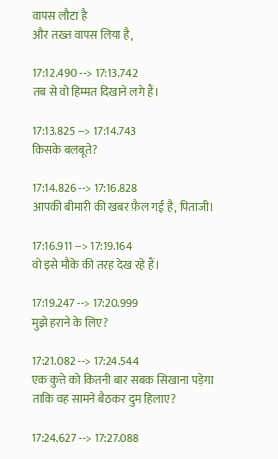वापस लौटा है
और तख़्त वापस लिया है,

17:12.490 --> 17:13.742
तब से वो हिम्मत दिखाने लगे हैं।

17:13.825 --> 17:14.743
किसके बलबूते?

17:14.826 --> 17:16.828
आपकी बीमारी की खबर फ़ैल गई है, पिताजी।

17:16.911 --> 17:19.164
वो इसे मौके की तरह देख रहे हैं।

17:19.247 --> 17:20.999
मुझे हराने के लिए?

17:21.082 --> 17:24.544
एक कुत्ते को कितनी बार सबक सिखाना पड़ेगा
ताकि वह सामने बैठकर दुम हिलाए?

17:24.627 --> 17:27.088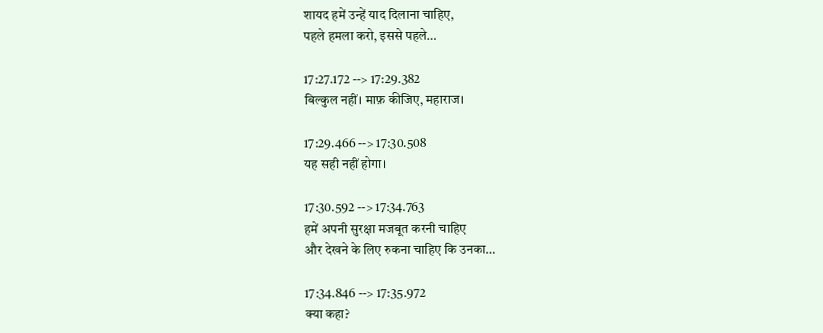शायद हमें उन्हें याद दिलाना चाहिए,
पहले हमला करो, इससे पहले…

17:27.172 --> 17:29.382
बिल्कुल नहीं। माफ़ कीजिए, महाराज।

17:29.466 --> 17:30.508
यह सही नहीं होगा।

17:30.592 --> 17:34.763
हमें अपनी सुरक्षा मजबूत करनी चाहिए
और देखने के लिए रुकना चाहिए कि उनका…

17:34.846 --> 17:35.972
क्या कहा?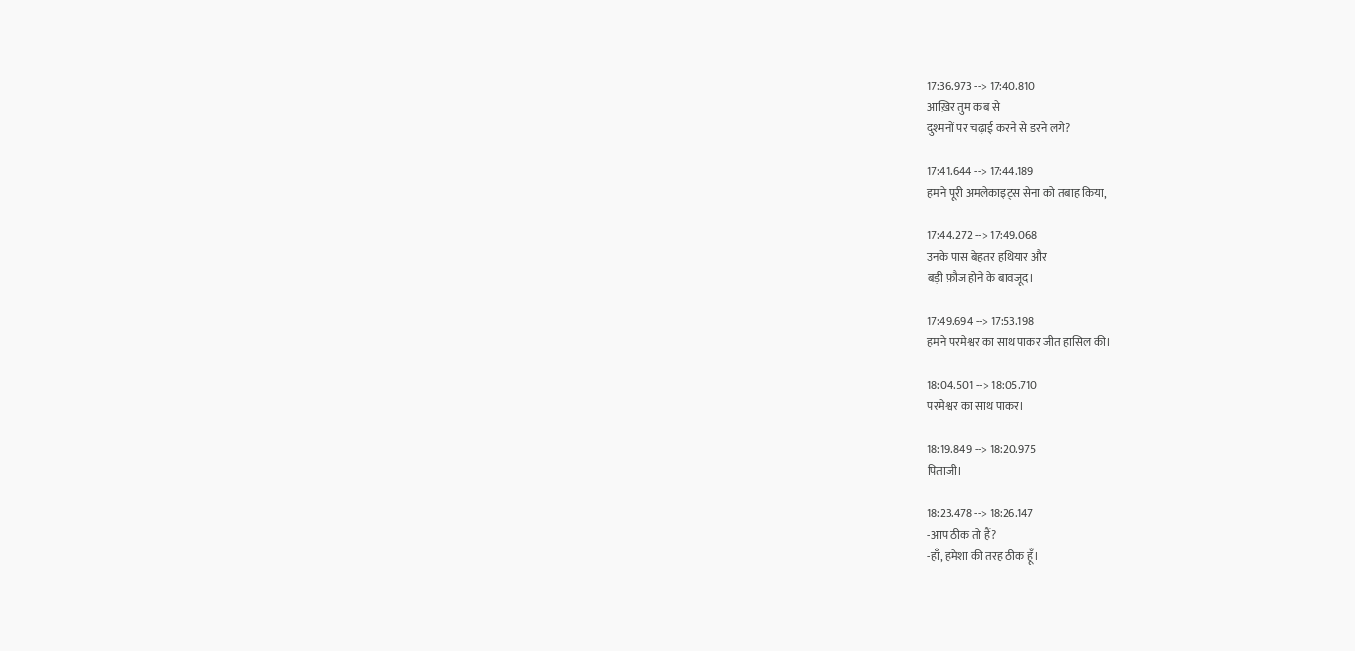17:36.973 --> 17:40.810
आख़िर तुम कब से
दुश्मनों पर चढ़ाई करने से डरने लगे?

17:41.644 --> 17:44.189
हमने पूरी अमलेकाइट्स सेना को तबाह किया,

17:44.272 --> 17:49.068
उनके पास बेहतर हथियार और
बड़ी फ़ौज होने के बावजूद।

17:49.694 --> 17:53.198
हमने परमेश्वर का साथ पाकर जीत हासिल की।

18:04.501 --> 18:05.710
परमेश्वर का साथ पाकर।

18:19.849 --> 18:20.975
पिताजी।

18:23.478 --> 18:26.147
-आप ठीक तो हैं?
-हाँ, हमेशा की तरह ठीक हूँ।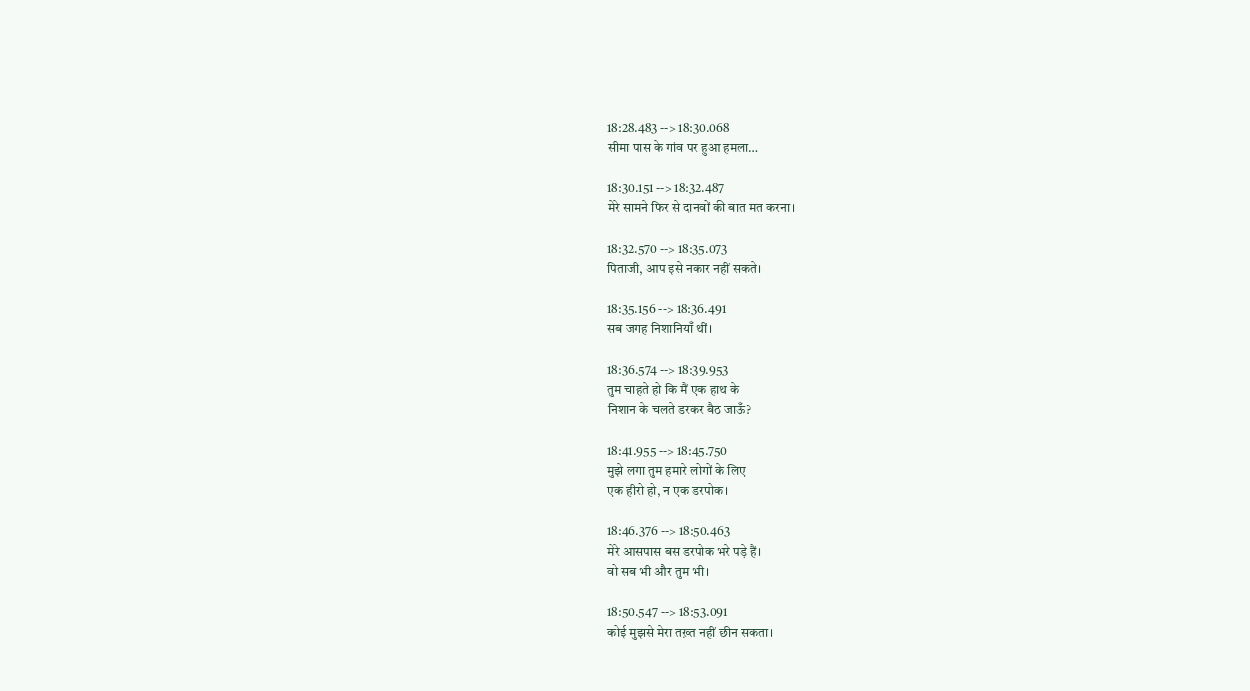18:28.483 --> 18:30.068
सीमा पास के गांव पर हुआ हमला…

18:30.151 --> 18:32.487
मेरे सामने फिर से दानवों की बात मत करना।

18:32.570 --> 18:35.073
पिताजी, आप इसे नकार नहीं सकते।

18:35.156 --> 18:36.491
सब जगह निशानियाँ थीं।

18:36.574 --> 18:39.953
तुम चाहते हो कि मैं एक हाथ के
निशान के चलते डरकर बैठ जाऊँ?

18:41.955 --> 18:45.750
मुझे लगा तुम हमारे लोगों के लिए
एक हीरो हो, न एक डरपोक।

18:46.376 --> 18:50.463
मेरे आसपास बस डरपोक भरे पड़े हैं।
वो सब भी और तुम भी।

18:50.547 --> 18:53.091
कोई मुझसे मेरा तख़्त नहीं छीन सकता।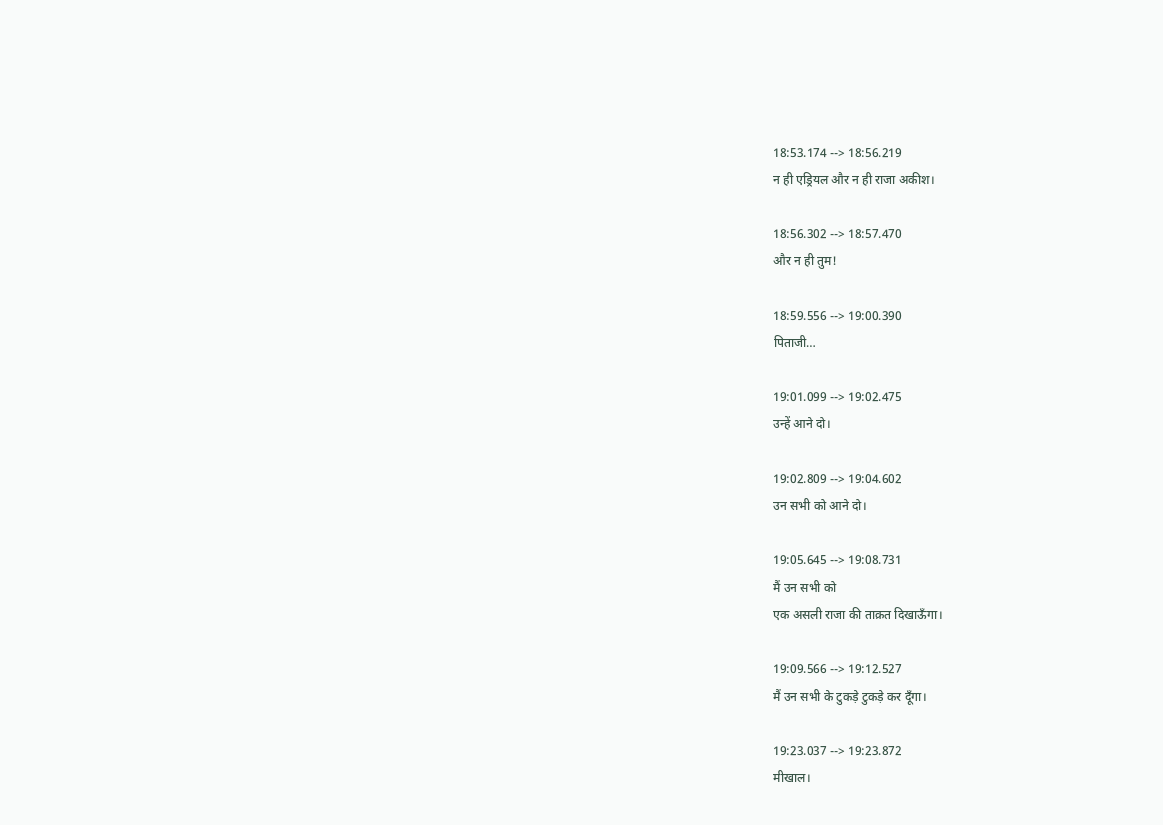18:53.174 --> 18:56.219
न ही एड्रियल और न ही राजा अकीश।

18:56.302 --> 18:57.470
और न ही तुम!

18:59.556 --> 19:00.390
पिताजी…

19:01.099 --> 19:02.475
उन्हें आने दो।

19:02.809 --> 19:04.602
उन सभी को आने दो।

19:05.645 --> 19:08.731
मैं उन सभी को
एक असली राजा की ताक़त दिखाऊँगा।

19:09.566 --> 19:12.527
मैं उन सभी के टुकड़े टुकड़े कर दूँगा।

19:23.037 --> 19:23.872
मीखाल।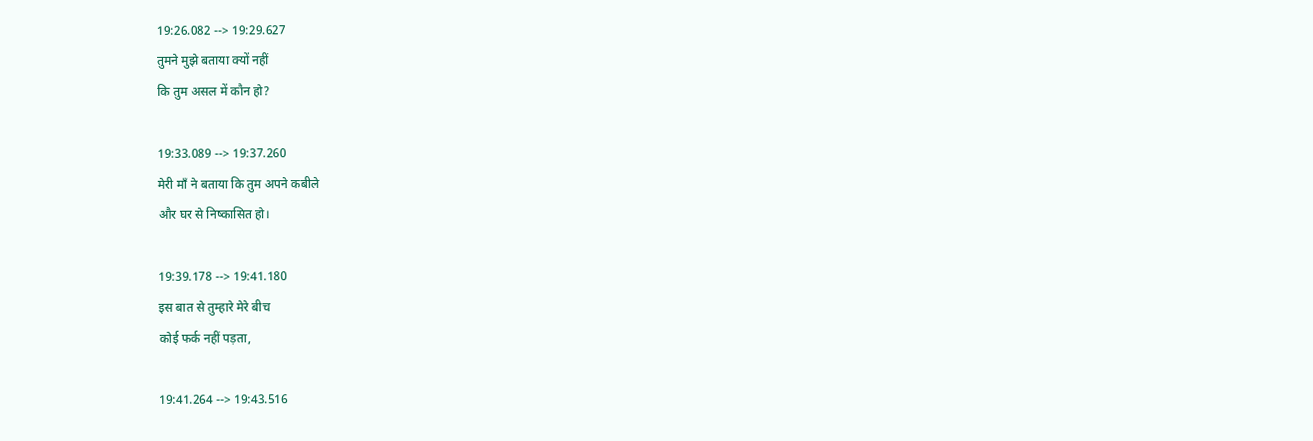19:26.082 --> 19:29.627
तुमने मुझे बताया क्यों नहीं
कि तुम असल में कौन हो?

19:33.089 --> 19:37.260
मेरी माँ ने बताया कि तुम अपने कबीले
और घर से निष्कासित हो।

19:39.178 --> 19:41.180
इस बात से तुम्हारे मेरे बीच
कोई फर्क नहीं पड़ता,

19:41.264 --> 19:43.516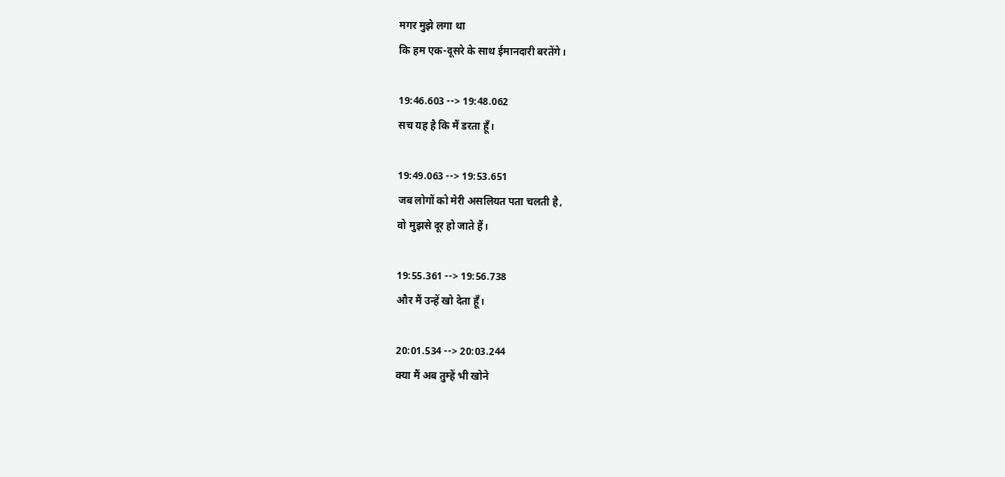मगर मुझे लगा था
कि हम एक-दूसरे के साथ ईमानदारी बरतेंगे।

19:46.603 --> 19:48.062
सच यह है कि मैं डरता हूँ।

19:49.063 --> 19:53.651
जब लोगों को मेरी असलियत पता चलती है,
वो मुझसे दूर हो जाते हैं।

19:55.361 --> 19:56.738
और मैं उन्हें खो देता हूँ।

20:01.534 --> 20:03.244
क्या मैं अब तुम्हें भी खोने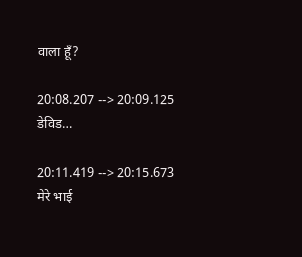वाला हूँ?

20:08.207 --> 20:09.125
डेविड…

20:11.419 --> 20:15.673
मेरे भाई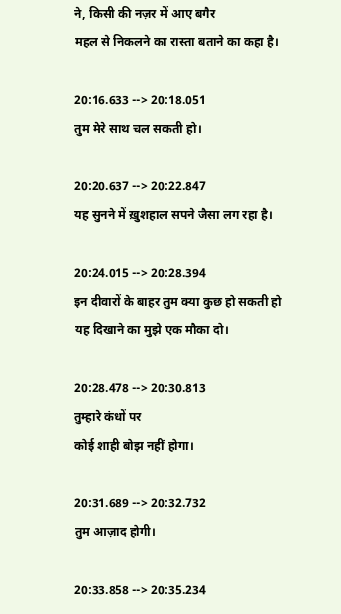ने, किसी की नज़र में आए बगैर
महल से निकलने का रास्ता बताने का कहा है।

20:16.633 --> 20:18.051
तुम मेरे साथ चल सकती हो।

20:20.637 --> 20:22.847
यह सुनने में ख़ुशहाल सपने जैसा लग रहा है।

20:24.015 --> 20:28.394
इन दीवारों के बाहर तुम क्या कुछ हो सकती हो
यह दिखाने का मुझे एक मौका दो।

20:28.478 --> 20:30.813
तुम्हारे कंधों पर
कोई शाही बोझ नहीं होगा।

20:31.689 --> 20:32.732
तुम आज़ाद होगी।

20:33.858 --> 20:35.234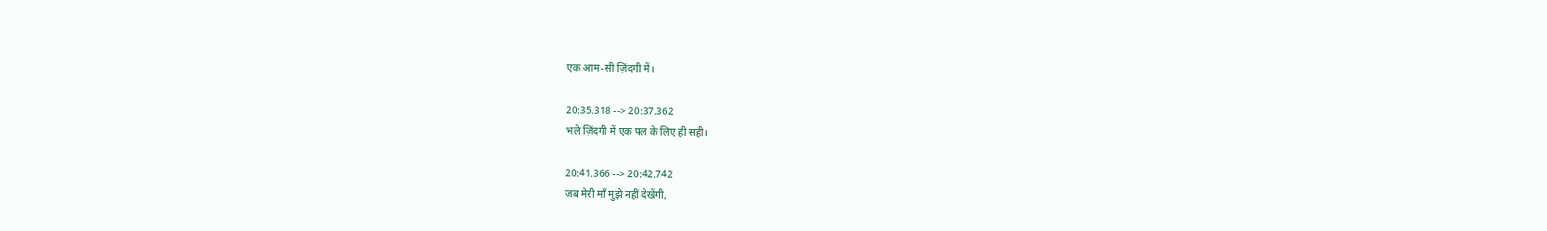एक आम-सी ज़िंदगी में।

20:35.318 --> 20:37.362
भले ज़िंदगी में एक पल के लिए ही सही।

20:41.366 --> 20:42.742
जब मेरी माँ मुझे नहीं देखेंगी,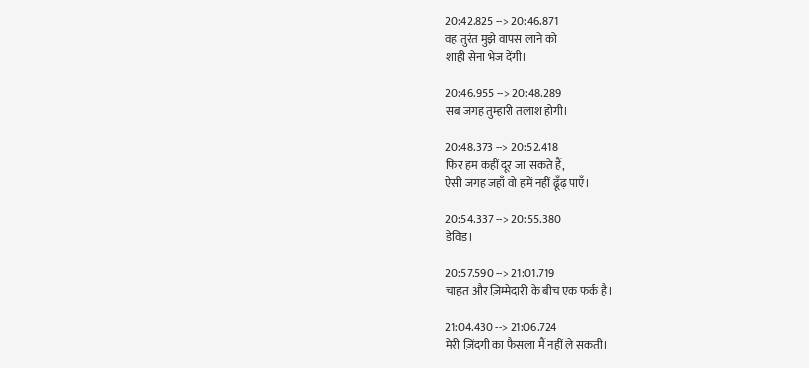20:42.825 --> 20:46.871
वह तुरंत मुझे वापस लाने को
शाही सेना भेज देंगी।

20:46.955 --> 20:48.289
सब जगह तुम्हारी तलाश होगी।

20:48.373 --> 20:52.418
फिर हम कहीं दूर जा सकते हैं,
ऐसी जगह जहाँ वो हमें नहीं ढूँढ़ पाएँ।

20:54.337 --> 20:55.380
डेविड।

20:57.590 --> 21:01.719
चाहत और ज़िम्मेदारी के बीच एक फर्क है।

21:04.430 --> 21:06.724
मेरी ज़िंदगी का फैसला मैं नहीं ले सकती।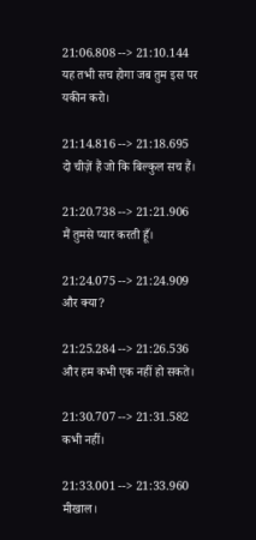21:06.808 --> 21:10.144
यह तभी सच होगा जब तुम इस पर यकीन करो।

21:14.816 --> 21:18.695
दो चीज़ें हैं जो कि बिल्कुल सच हैं।

21:20.738 --> 21:21.906
मैं तुमसे प्यार करती हूँ।

21:24.075 --> 21:24.909
और क्या?

21:25.284 --> 21:26.536
और हम कभी एक नहीं हो सकते।

21:30.707 --> 21:31.582
कभी नहीं।

21:33.001 --> 21:33.960
मीखाल।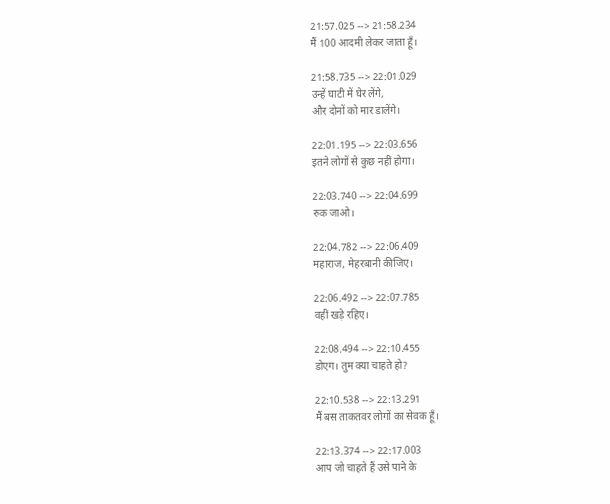21:57.025 --> 21:58.234
मैं 100 आदमी लेकर जाता हूँ।

21:58.735 --> 22:01.029
उन्हें घाटी में घेर लेंगे,
और दोनों को मार डालेंगे।

22:01.195 --> 22:03.656
इतने लोगों से कुछ नहीं होगा।

22:03.740 --> 22:04.699
रुक जाओ।

22:04.782 --> 22:06.409
महाराज, मेहरबानी कीजिए।

22:06.492 --> 22:07.785
वहीं खड़े रहिए।

22:08.494 --> 22:10.455
डोएग। तुम क्या चाहते हो?

22:10.538 --> 22:13.291
मैं बस ताकतवर लोगों का सेवक हूँ।

22:13.374 --> 22:17.003
आप जो चाहते हैं उसे पाने के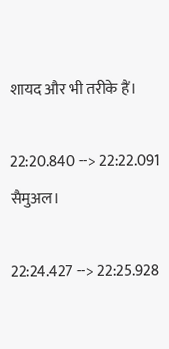शायद और भी तरीके हैं।

22:20.840 --> 22:22.091
सैमुअल।

22:24.427 --> 22:25.928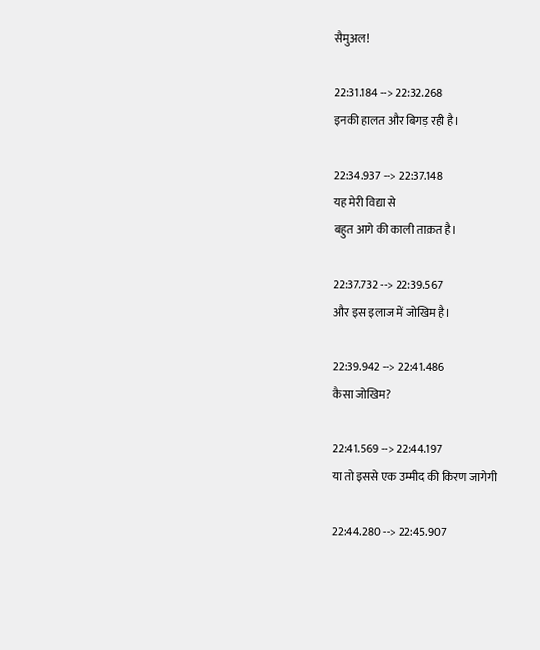सैमुअल!

22:31.184 --> 22:32.268
इनकी हालत और बिगड़ रही है।

22:34.937 --> 22:37.148
यह मेरी विद्या से
बहुत आगे की काली ताक़त है।

22:37.732 --> 22:39.567
और इस इलाज में जोखिम है।

22:39.942 --> 22:41.486
कैसा जोखिम?

22:41.569 --> 22:44.197
या तो इससे एक उम्मीद की किरण जागेगी

22:44.280 --> 22:45.907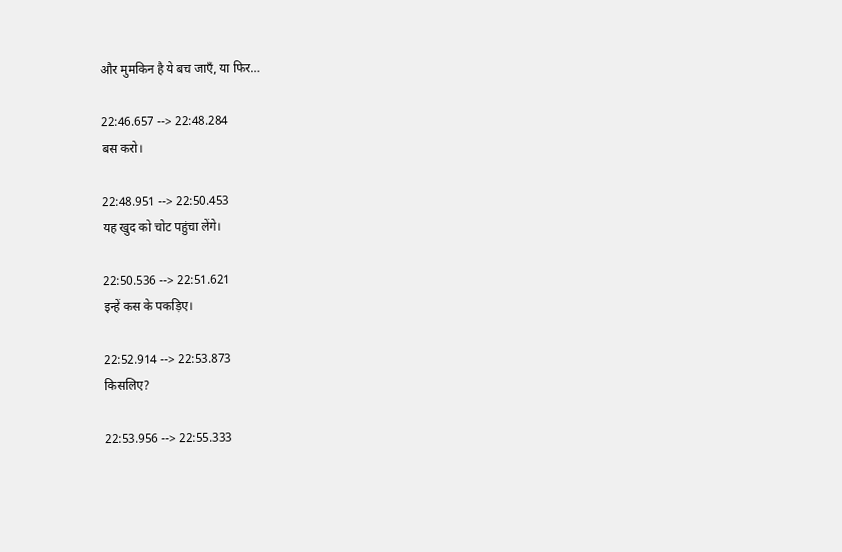और मुमकिन है ये बच जाएँ, या फिर…

22:46.657 --> 22:48.284
बस करो।

22:48.951 --> 22:50.453
यह खुद को चोट पहुंचा लेंगे।

22:50.536 --> 22:51.621
इन्हें कस के पकड़िए।

22:52.914 --> 22:53.873
किसलिए?

22:53.956 --> 22:55.333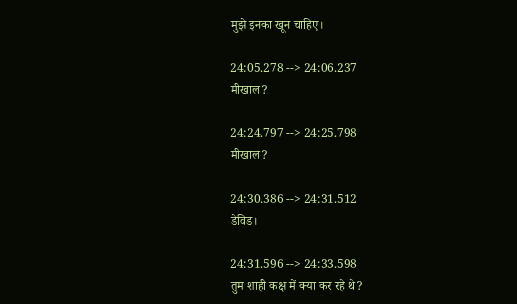मुझे इनका खून चाहिए।

24:05.278 --> 24:06.237
मीखाल?

24:24.797 --> 24:25.798
मीखाल?

24:30.386 --> 24:31.512
डेविड।

24:31.596 --> 24:33.598
तुम शाही कक्ष में क्या कर रहे थे?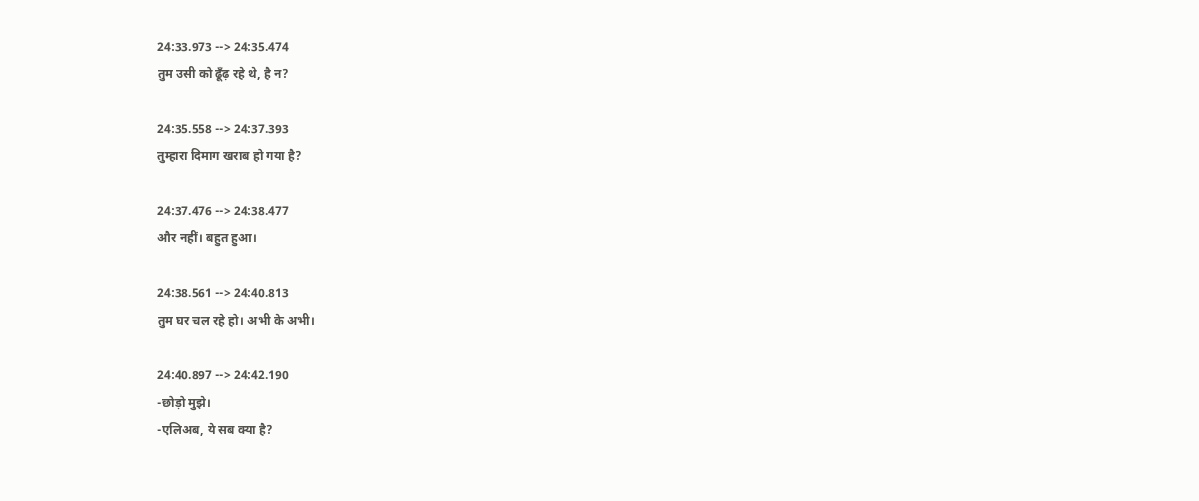24:33.973 --> 24:35.474
तुम उसी को ढूँढ़ रहे थे, है न?

24:35.558 --> 24:37.393
तुम्हारा दिमाग खराब हो गया है?

24:37.476 --> 24:38.477
और नहीं। बहुत हुआ।

24:38.561 --> 24:40.813
तुम घर चल रहे हो। अभी के अभी।

24:40.897 --> 24:42.190
-छोड़ो मुझे।
-एलिअब, ये सब क्या है?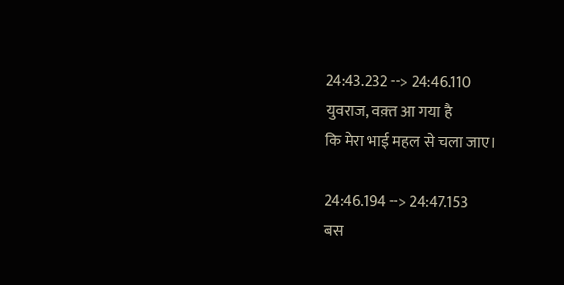24:43.232 --> 24:46.110
युवराज, वक़्त आ गया है
कि मेरा भाई महल से चला जाए।

24:46.194 --> 24:47.153
बस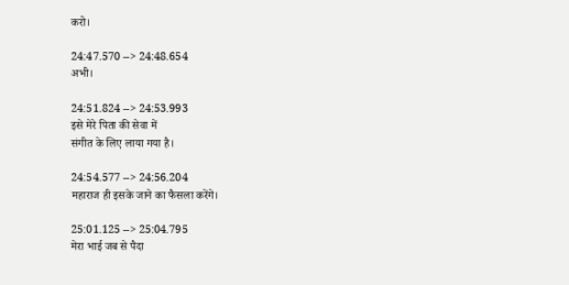करो।

24:47.570 --> 24:48.654
अभी।

24:51.824 --> 24:53.993
इसे मेरे पिता की सेवा में
संगीत के लिए लाया गया है।

24:54.577 --> 24:56.204
महाराज ही इसके जाने का फैसला करेंगे।

25:01.125 --> 25:04.795
मेरा भाई जब से पैदा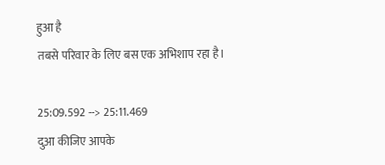हुआ है
तबसे परिवार के लिए बस एक अभिशाप रहा है।

25:09.592 --> 25:11.469
दुआ कीजिए आपके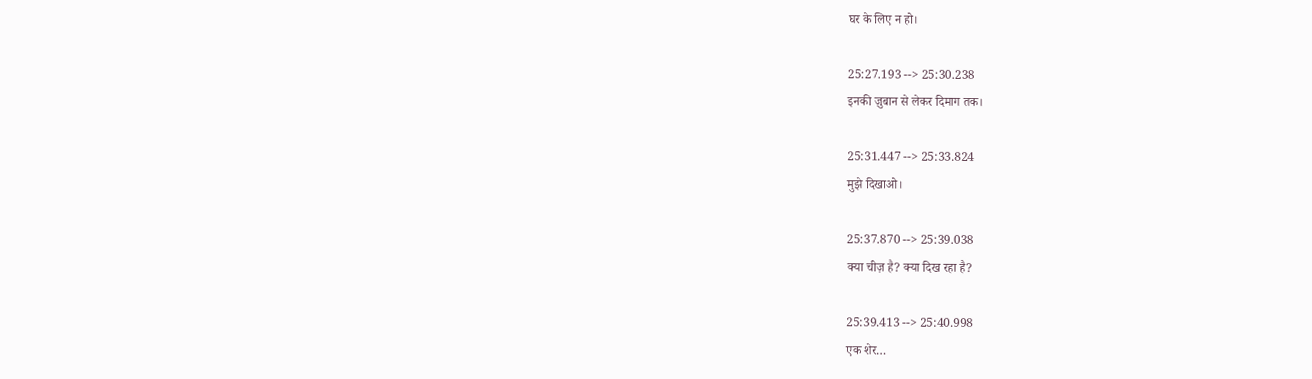घर के लिए न हो।

25:27.193 --> 25:30.238
इनकी ज़ुबान से लेकर दिमाग तक।

25:31.447 --> 25:33.824
मुझे दिखाओ।

25:37.870 --> 25:39.038
क्या चीज़ है? क्या दिख रहा है?

25:39.413 --> 25:40.998
एक शेर…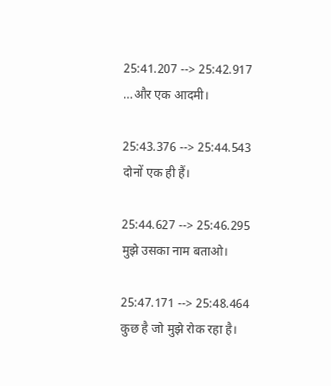25:41.207 --> 25:42.917
…और एक आदमी।

25:43.376 --> 25:44.543
दोनों एक ही हैं।

25:44.627 --> 25:46.295
मुझे उसका नाम बताओ।

25:47.171 --> 25:48.464
कुछ है जो मुझे रोक रहा है।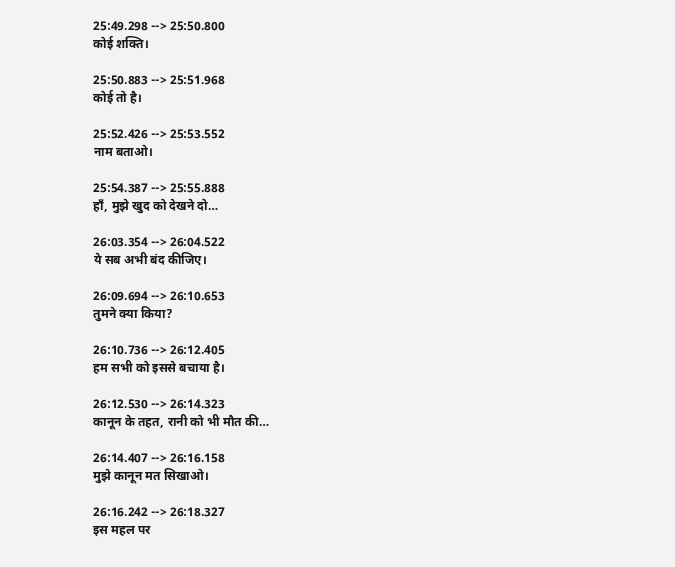25:49.298 --> 25:50.800
कोई शक्ति।

25:50.883 --> 25:51.968
कोई तो है।

25:52.426 --> 25:53.552
नाम बताओ।

25:54.387 --> 25:55.888
हाँ, मुझे खुद को देखने दो…

26:03.354 --> 26:04.522
ये सब अभी बंद कीजिए।

26:09.694 --> 26:10.653
तुमने क्या किया?

26:10.736 --> 26:12.405
हम सभी को इससे बचाया है।

26:12.530 --> 26:14.323
कानून के तहत, रानी को भी मौत की…

26:14.407 --> 26:16.158
मुझे कानून मत सिखाओ।

26:16.242 --> 26:18.327
इस महल पर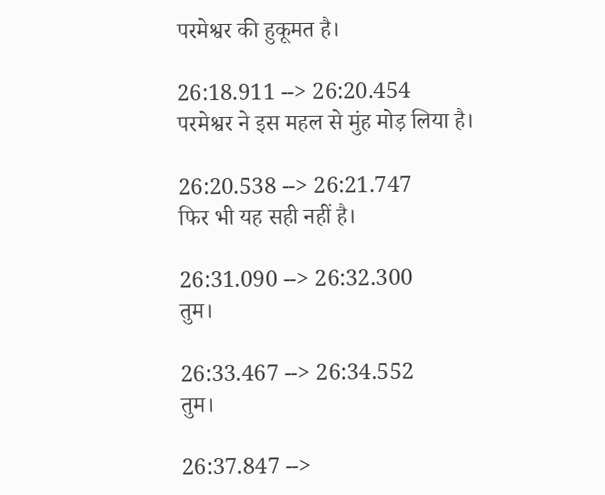परमेश्वर की हुकूमत है।

26:18.911 --> 26:20.454
परमेश्वर ने इस महल से मुंह मोड़ लिया है।

26:20.538 --> 26:21.747
फिर भी यह सही नहीं है।

26:31.090 --> 26:32.300
तुम।

26:33.467 --> 26:34.552
तुम।

26:37.847 -->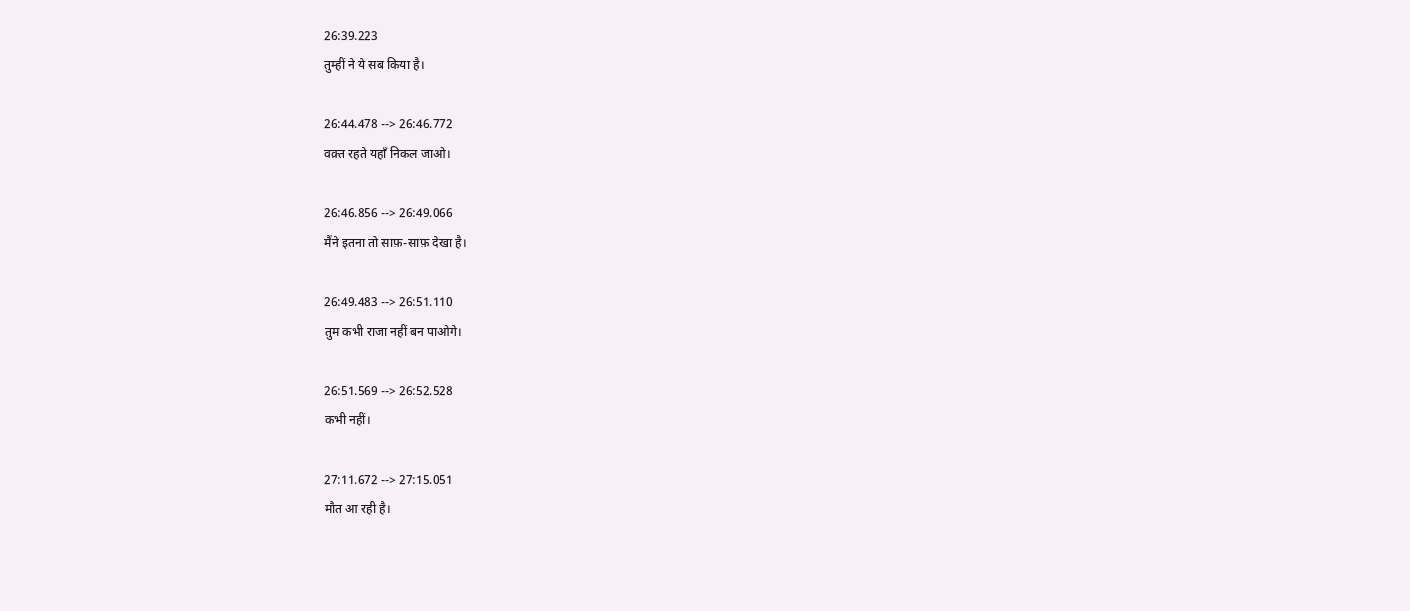26:39.223
तुम्हीं ने ये सब किया है।

26:44.478 --> 26:46.772
वक़्त रहते यहाँ निकल जाओ।

26:46.856 --> 26:49.066
मैंने इतना तो साफ़-साफ़ देखा है।

26:49.483 --> 26:51.110
तुम कभी राजा नहीं बन पाओगे।

26:51.569 --> 26:52.528
कभी नहीं।

27:11.672 --> 27:15.051
मौत आ रही है।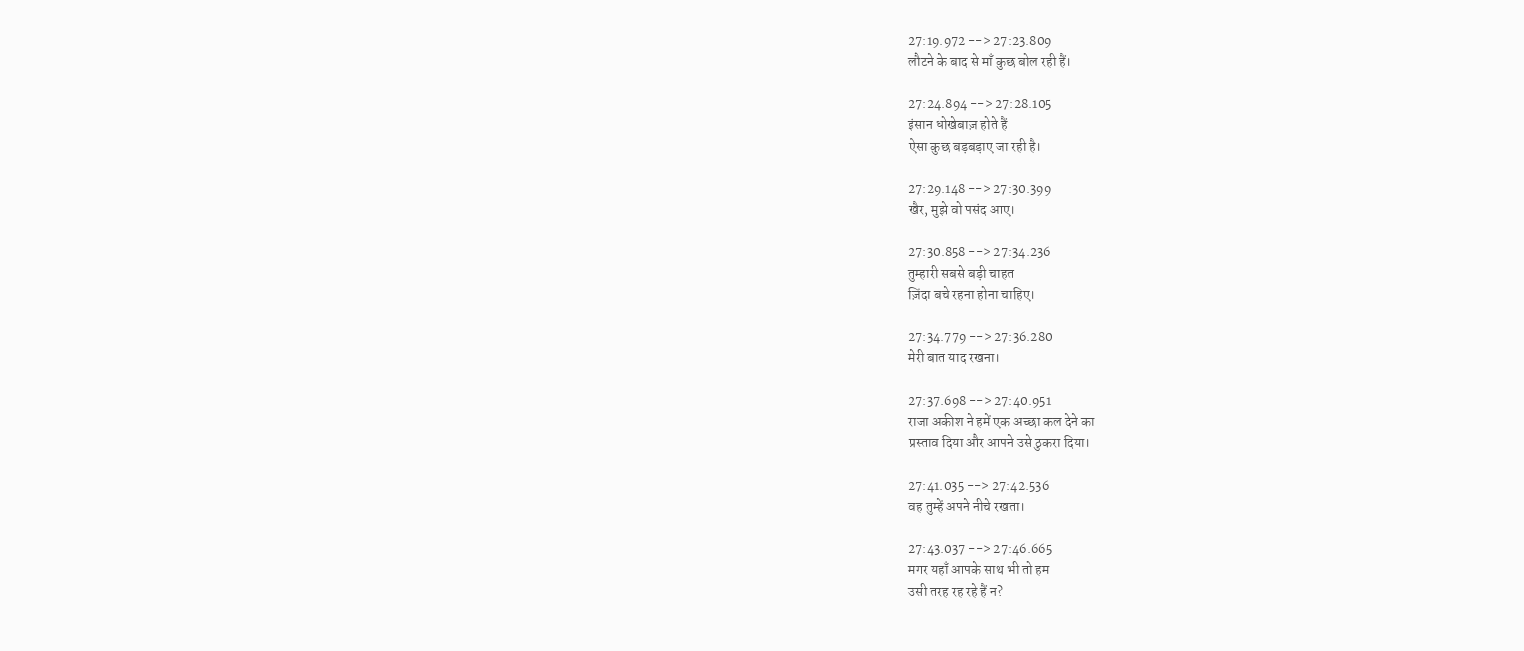27:19.972 --> 27:23.809
लौटने के बाद से माँ कुछ बोल रही हैं।

27:24.894 --> 27:28.105
इंसान धोखेबाज़ होते हैं
ऐसा कुछ बड़बड़ाए जा रही है।

27:29.148 --> 27:30.399
खैर, मुझे वो पसंद आए।

27:30.858 --> 27:34.236
तुम्हारी सबसे बड़ी चाहत
ज़िंदा बचे रहना होना चाहिए।

27:34.779 --> 27:36.280
मेरी बात याद रखना।

27:37.698 --> 27:40.951
राजा अकीश ने हमें एक अच्छा कल देने का
प्रस्ताव दिया और आपने उसे ठुकरा दिया।

27:41.035 --> 27:42.536
वह तुम्हें अपने नीचे रखता।

27:43.037 --> 27:46.665
मगर यहाँ आपके साथ भी तो हम
उसी तरह रह रहे हैं न?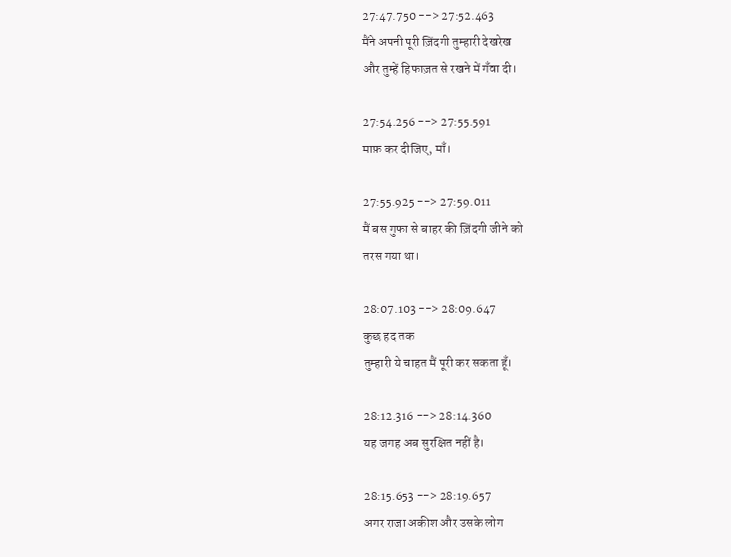27:47.750 --> 27:52.463
मैंने अपनी पूरी ज़िंदगी तुम्हारी देखरेख
और तुम्हें हिफाज़त से रखने में गँवा दी।

27:54.256 --> 27:55.591
माफ़ कर दीजिए, माँ।

27:55.925 --> 27:59.011
मैं बस गुफा से बाहर की ज़िंदगी जीने को
तरस गया था।

28:07.103 --> 28:09.647
कुछ हद तक
तुम्हारी ये चाहत मैं पूरी कर सकता हूँ।

28:12.316 --> 28:14.360
यह जगह अब सुरक्षित नहीं है।

28:15.653 --> 28:19.657
अगर राजा अकीश और उसके लोग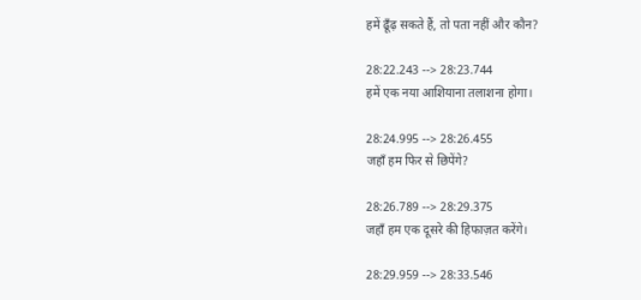हमें ढूँढ़ सकते हैं, तो पता नहीं और कौन?

28:22.243 --> 28:23.744
हमें एक नया आशियाना तलाशना होगा।

28:24.995 --> 28:26.455
जहाँ हम फिर से छिपेंगे?

28:26.789 --> 28:29.375
जहाँ हम एक दूसरे की हिफाज़त करेंगे।

28:29.959 --> 28:33.546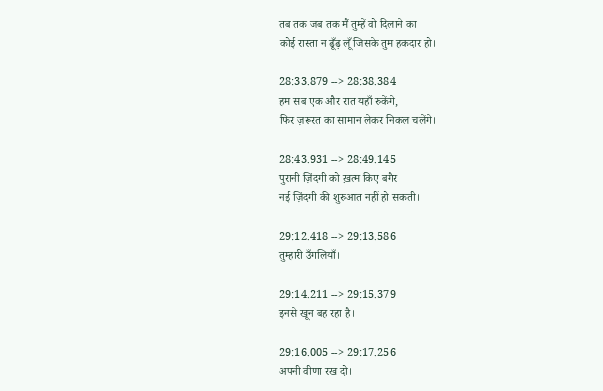तब तक जब तक मैं तुम्हें वो दिलाने का
कोई रास्ता न ढूँढ़ लूँ जिसके तुम हकदार हो।

28:33.879 --> 28:38.384
हम सब एक और रात यहाँ रुकेंगे,
फिर ज़रूरत का सामान लेकर निकल चलेंगे।

28:43.931 --> 28:49.145
पुरानी ज़िंदगी को ख़त्म किए बगैर
नई ज़िंदगी की शुरुआत नहीं हो सकती।

29:12.418 --> 29:13.586
तुम्हारी उँगलियाँ।

29:14.211 --> 29:15.379
इनसे खून बह रहा है।

29:16.005 --> 29:17.256
अपनी वीणा रख दो।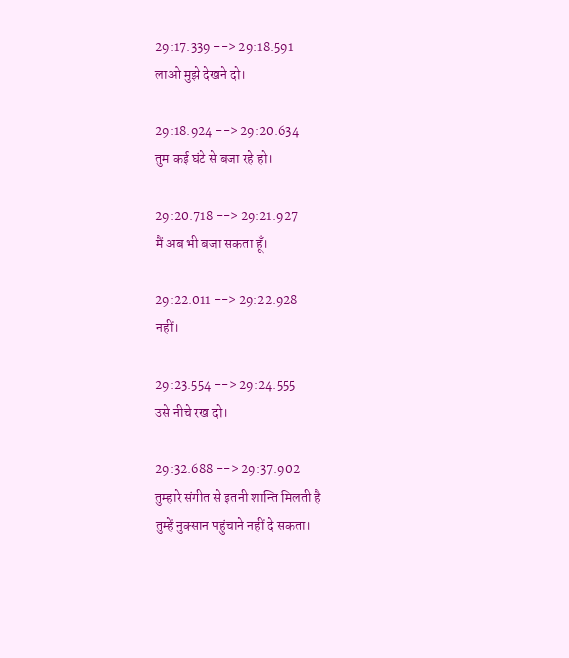29:17.339 --> 29:18.591
लाओ मुझे देखने दो।

29:18.924 --> 29:20.634
तुम कई घंटे से बजा रहे हो।

29:20.718 --> 29:21.927
मैं अब भी बजा सकता हूँ।

29:22.011 --> 29:22.928
नहीं।

29:23.554 --> 29:24.555
उसे नीचे रख दो।

29:32.688 --> 29:37.902
तुम्हारे संगीत से इतनी शान्ति मिलती है
तुम्हें नुक्सान पहुंचाने नहीं दे सकता।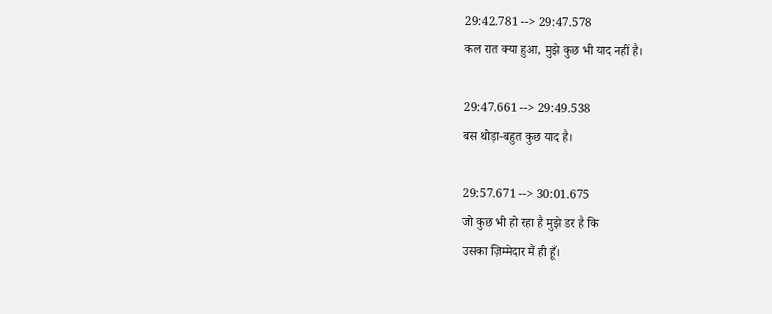29:42.781 --> 29:47.578
कल रात क्या हुआ, मुझे कुछ भी याद नहीं है।

29:47.661 --> 29:49.538
बस थोड़ा-बहुत कुछ याद है।

29:57.671 --> 30:01.675
जो कुछ भी हो रहा है मुझे डर है कि
उसका ज़िम्मेदार मैं ही हूँ।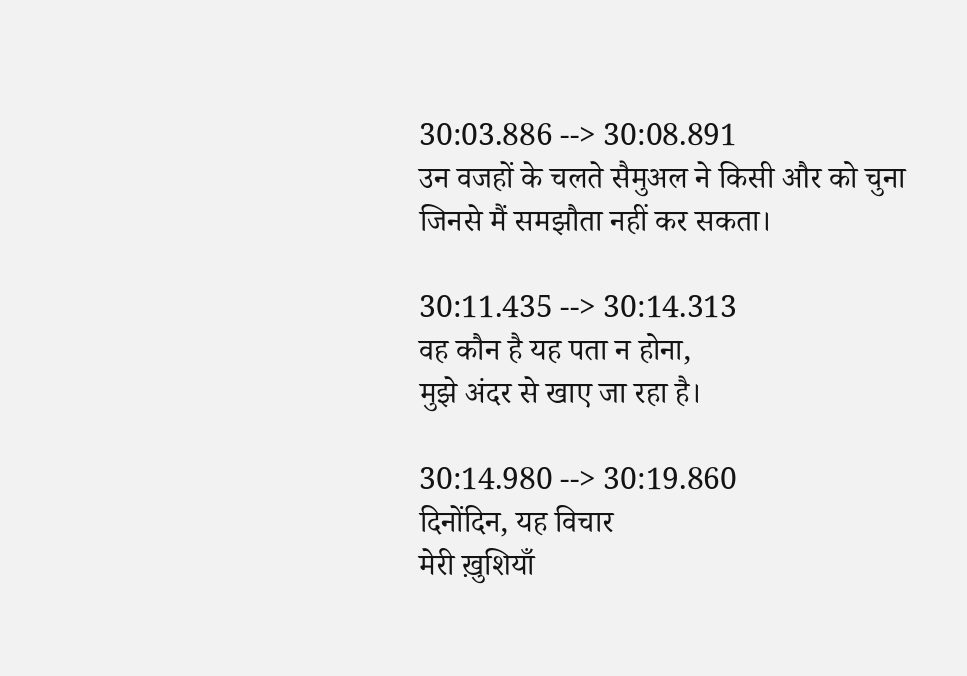30:03.886 --> 30:08.891
उन वजहों के चलते सैमुअल ने किसी और को चुना
जिनसे मैं समझौता नहीं कर सकता।

30:11.435 --> 30:14.313
वह कौन है यह पता न होना,
मुझे अंदर से खाए जा रहा है।

30:14.980 --> 30:19.860
दिनोंदिन, यह विचार
मेरी ख़ुशियाँ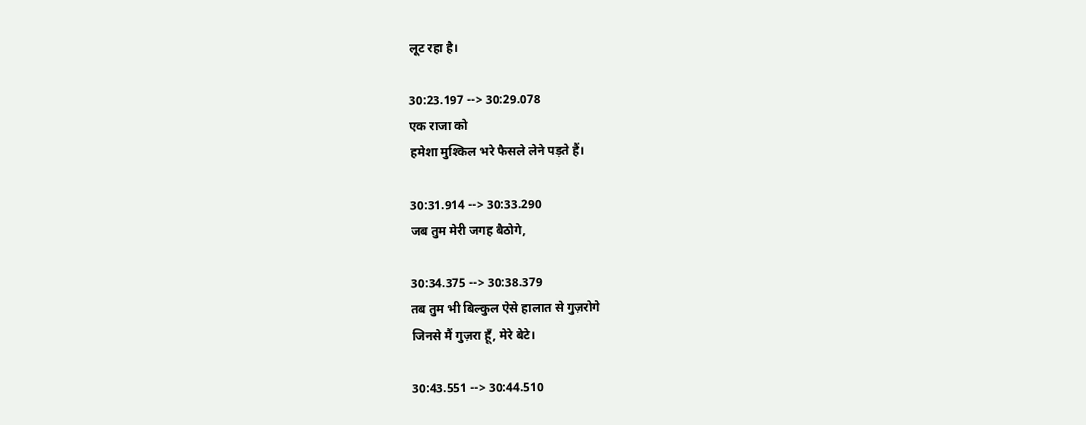लूट रहा है।

30:23.197 --> 30:29.078
एक राजा को
हमेशा मुश्किल भरे फैसले लेने पड़ते हैं।

30:31.914 --> 30:33.290
जब तुम मेरी जगह बैठोगे,

30:34.375 --> 30:38.379
तब तुम भी बिल्कुल ऐसे हालात से गुज़रोगे
जिनसे मैं गुज़रा हूँ, मेरे बेटे।

30:43.551 --> 30:44.510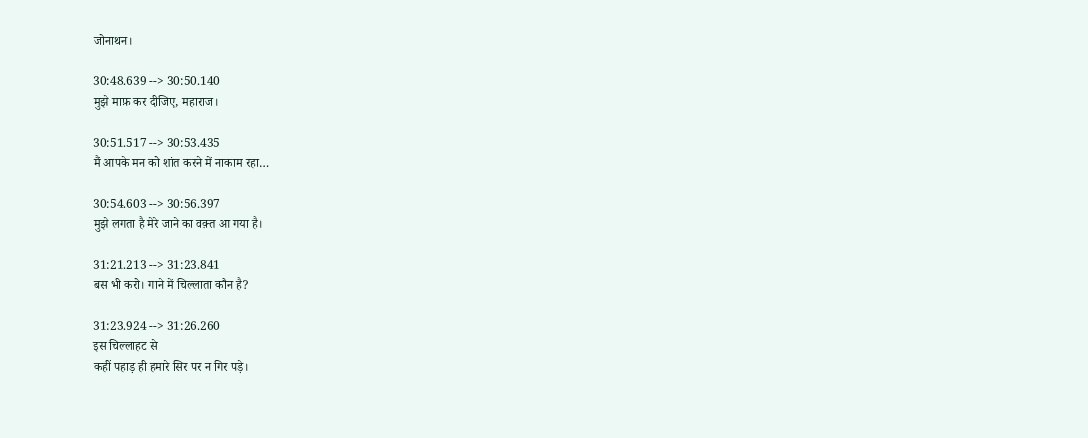जोनाथन।

30:48.639 --> 30:50.140
मुझे माफ़ कर दीजिए, महाराज।

30:51.517 --> 30:53.435
मैं आपके मन को शांत करने में नाकाम रहा…

30:54.603 --> 30:56.397
मुझे लगता है मेरे जाने का वक़्त आ गया है।

31:21.213 --> 31:23.841
बस भी करो। गाने में चिल्लाता कौन है?

31:23.924 --> 31:26.260
इस चिल्लाहट से
कहीं पहाड़ ही हमारे सिर पर न गिर पड़े।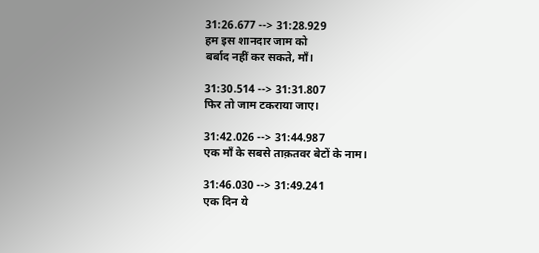31:26.677 --> 31:28.929
हम इस शानदार जाम को
बर्बाद नहीं कर सकते, माँ।

31:30.514 --> 31:31.807
फिर तो जाम टकराया जाए।

31:42.026 --> 31:44.987
एक माँ के सबसे ताक़तवर बेटों के नाम।

31:46.030 --> 31:49.241
एक दिन ये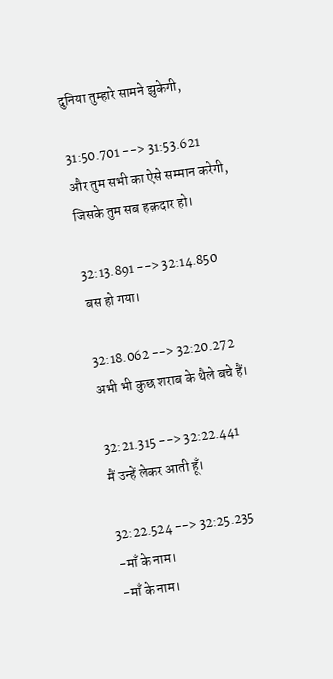दुनिया तुम्हारे सामने झुकेगी,

31:50.701 --> 31:53.621
और तुम सभी का ऐसे सम्मान करेगी,
जिसके तुम सब हक़दार हो।

32:13.891 --> 32:14.850
बस हो गया।

32:18.062 --> 32:20.272
अभी भी कुछ शराब के थैले बचे हैं।

32:21.315 --> 32:22.441
मैं उन्हें लेकर आती हूँ।

32:22.524 --> 32:25.235
-माँ के नाम।
-माँ के नाम।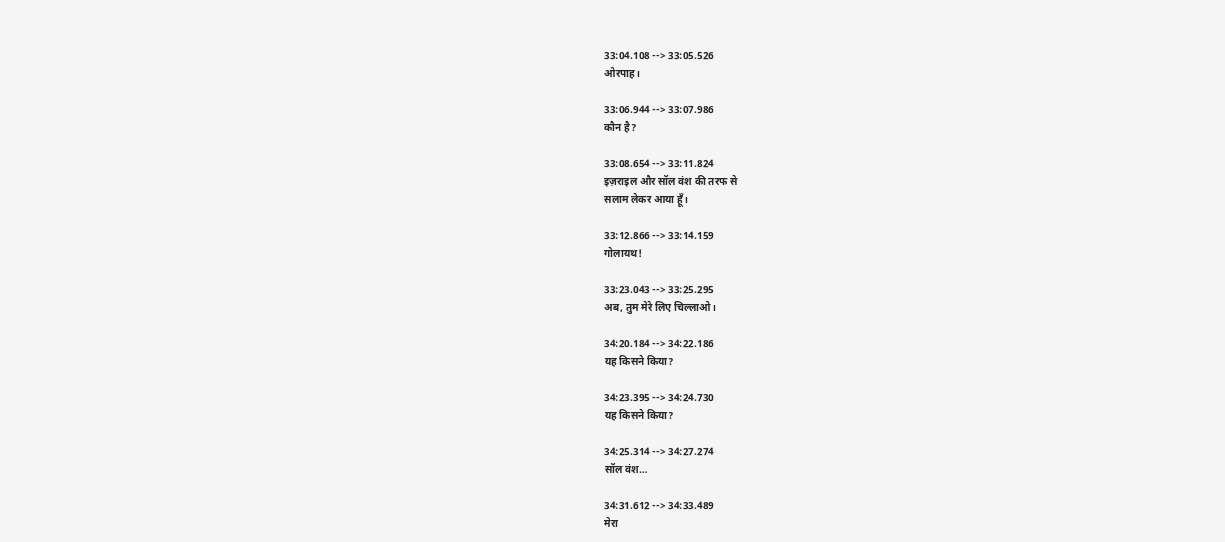33:04.108 --> 33:05.526
ओरपाह।

33:06.944 --> 33:07.986
कौन है?

33:08.654 --> 33:11.824
इज़राइल और सॉल वंश की तरफ से
सलाम लेकर आया हूँ।

33:12.866 --> 33:14.159
गोलायथ!

33:23.043 --> 33:25.295
अब, तुम मेरे लिए चिल्लाओ।

34:20.184 --> 34:22.186
यह किसने किया?

34:23.395 --> 34:24.730
यह किसने किया?

34:25.314 --> 34:27.274
सॉल वंश…

34:31.612 --> 34:33.489
मेरा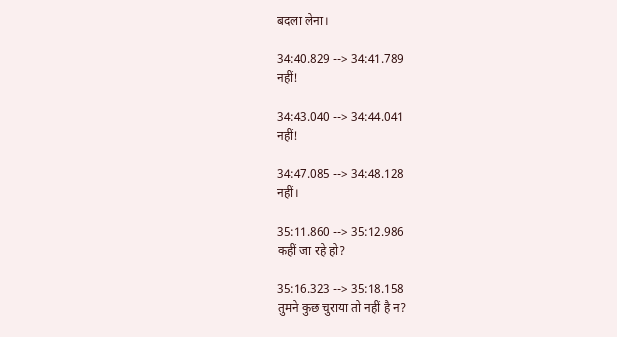बदला लेना।

34:40.829 --> 34:41.789
नहीं!

34:43.040 --> 34:44.041
नहीं!

34:47.085 --> 34:48.128
नहीं।

35:11.860 --> 35:12.986
कहीं जा रहे हो?

35:16.323 --> 35:18.158
तुमने कुछ चुराया तो नहीं है न?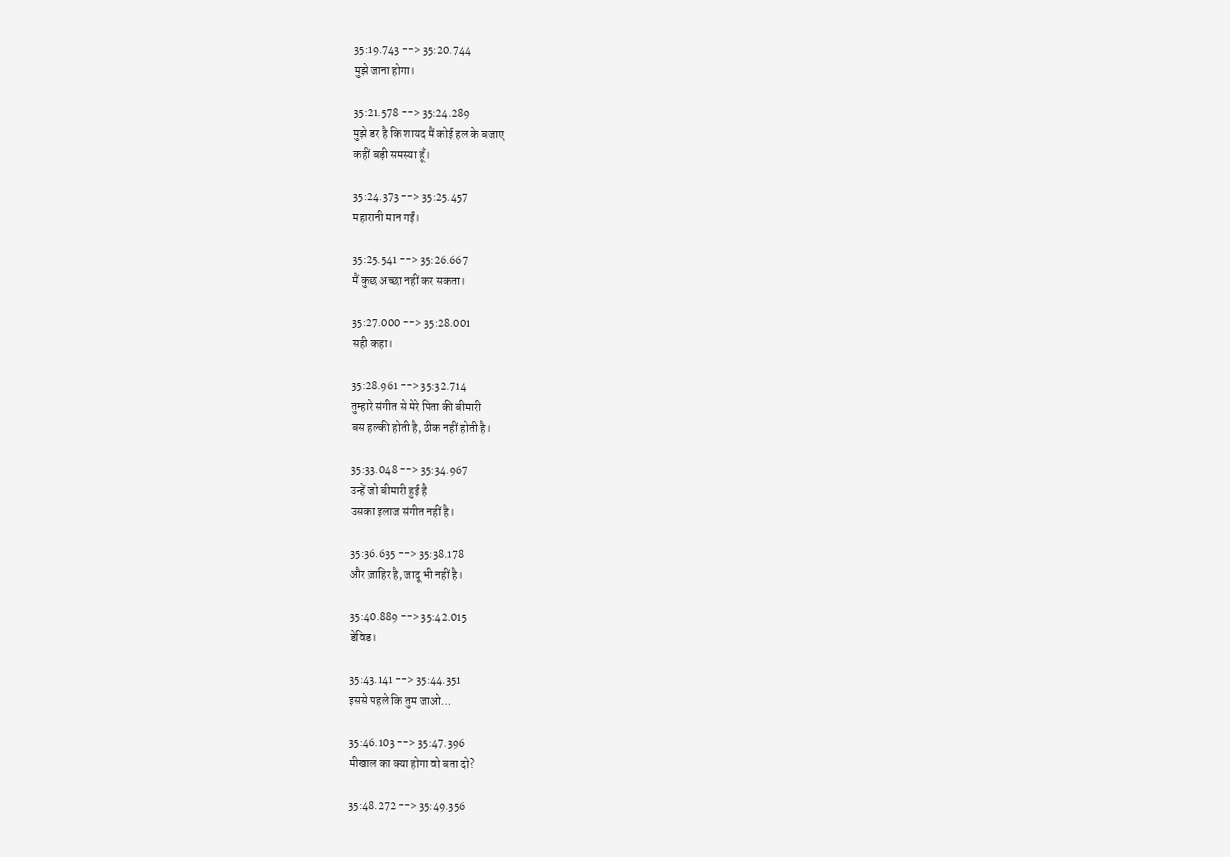35:19.743 --> 35:20.744
मुझे जाना होगा।

35:21.578 --> 35:24.289
मुझे डर है कि शायद मैं कोई हल के बजाए
कहीं बड़ी समस्या हूँ।

35:24.373 --> 35:25.457
महारानी मान गईं।

35:25.541 --> 35:26.667
मैं कुछ अच्छा नहीं कर सकता।

35:27.000 --> 35:28.001
सही कहा।

35:28.961 --> 35:32.714
तुम्हारे संगीत से मेरे पिता की बीमारी
बस हल्की होती है, ठीक नहीं होती है।

35:33.048 --> 35:34.967
उन्हें जो बीमारी हुई है
उसका इलाज संगीत नहीं है।

35:36.635 --> 35:38.178
और ज़ाहिर है, जादू भी नहीं है।

35:40.889 --> 35:42.015
डेविड।

35:43.141 --> 35:44.351
इससे पहले कि तुम जाओ…

35:46.103 --> 35:47.396
मीखाल का क्या होगा वो बता दो?

35:48.272 --> 35:49.356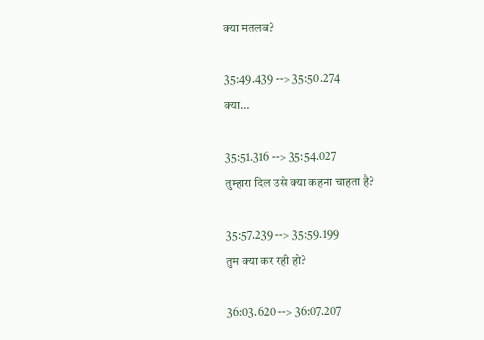क्या मतलब?

35:49.439 --> 35:50.274
क्या…

35:51.316 --> 35:54.027
तुम्हारा दिल उसे क्या कहना चाहता है?

35:57.239 --> 35:59.199
तुम क्या कर रही हो?

36:03.620 --> 36:07.207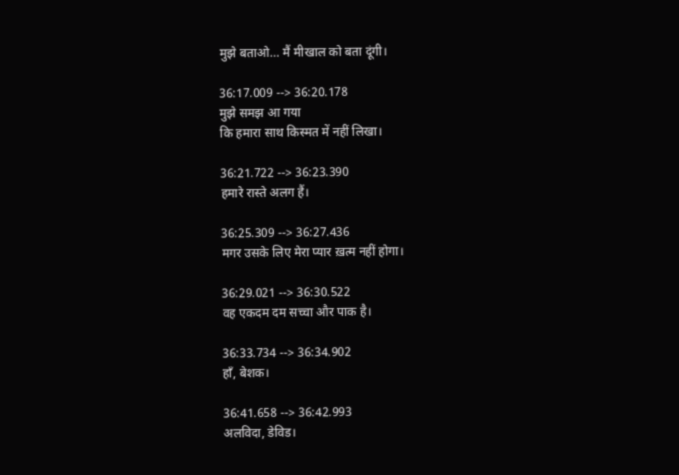मुझे बताओ… मैं मीखाल को बता दूंगी।

36:17.009 --> 36:20.178
मुझे समझ आ गया
कि हमारा साथ किस्मत में नहीं लिखा।

36:21.722 --> 36:23.390
हमारे रास्ते अलग हैं।

36:25.309 --> 36:27.436
मगर उसके लिए मेरा प्यार ख़त्म नहीं होगा।

36:29.021 --> 36:30.522
वह एकदम दम सच्चा और पाक है।

36:33.734 --> 36:34.902
हाँ, बेशक।

36:41.658 --> 36:42.993
अलविदा, डेविड।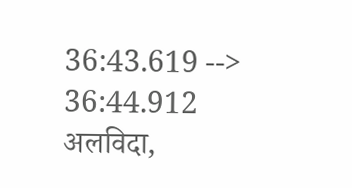36:43.619 --> 36:44.912
अलविदा,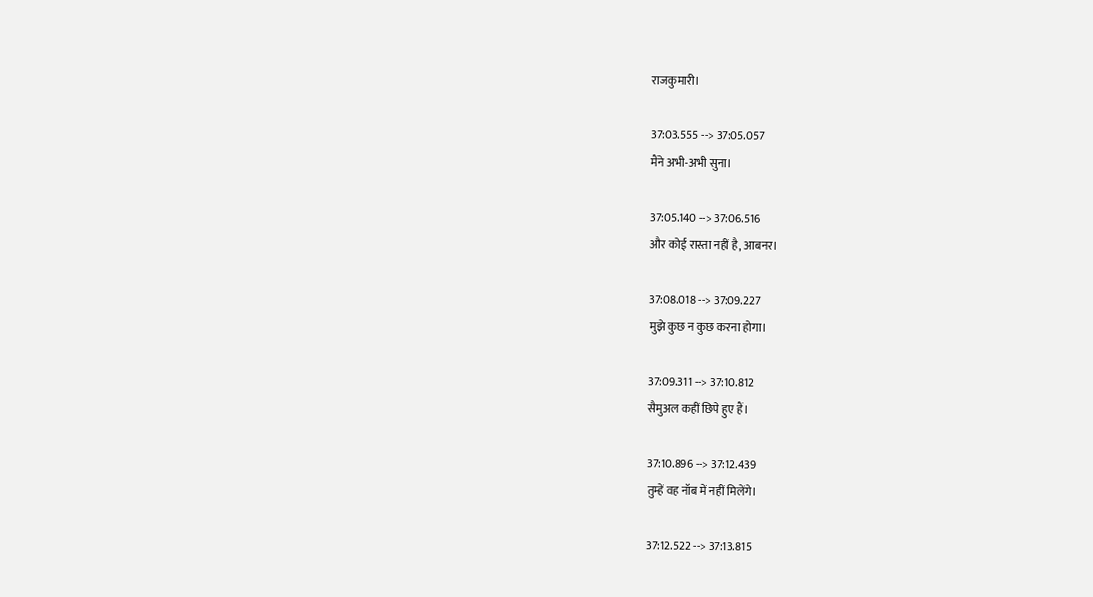राजकुमारी।

37:03.555 --> 37:05.057
मैंने अभी-अभी सुना।

37:05.140 --> 37:06.516
और कोई रास्ता नहीं है, आबनर।

37:08.018 --> 37:09.227
मुझे कुछ न कुछ करना होगा।

37:09.311 --> 37:10.812
सैमुअल कहीं छिपे हुए हैं।

37:10.896 --> 37:12.439
तुम्हें वह नॉब में नहीं मिलेंगे।

37:12.522 --> 37:13.815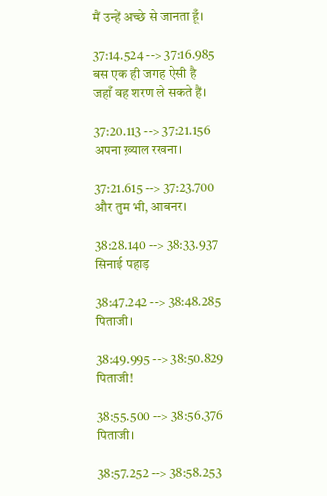मैं उन्हें अच्छे से जानता हूँ।

37:14.524 --> 37:16.985
बस एक ही जगह ऐसी है
जहाँ वह शरण ले सकते हैं।

37:20.113 --> 37:21.156
अपना ख़्याल रखना।

37:21.615 --> 37:23.700
और तुम भी, आबनर।

38:28.140 --> 38:33.937
सिनाई पहाड़

38:47.242 --> 38:48.285
पिताजी।

38:49.995 --> 38:50.829
पिताजी!

38:55.500 --> 38:56.376
पिताजी।

38:57.252 --> 38:58.253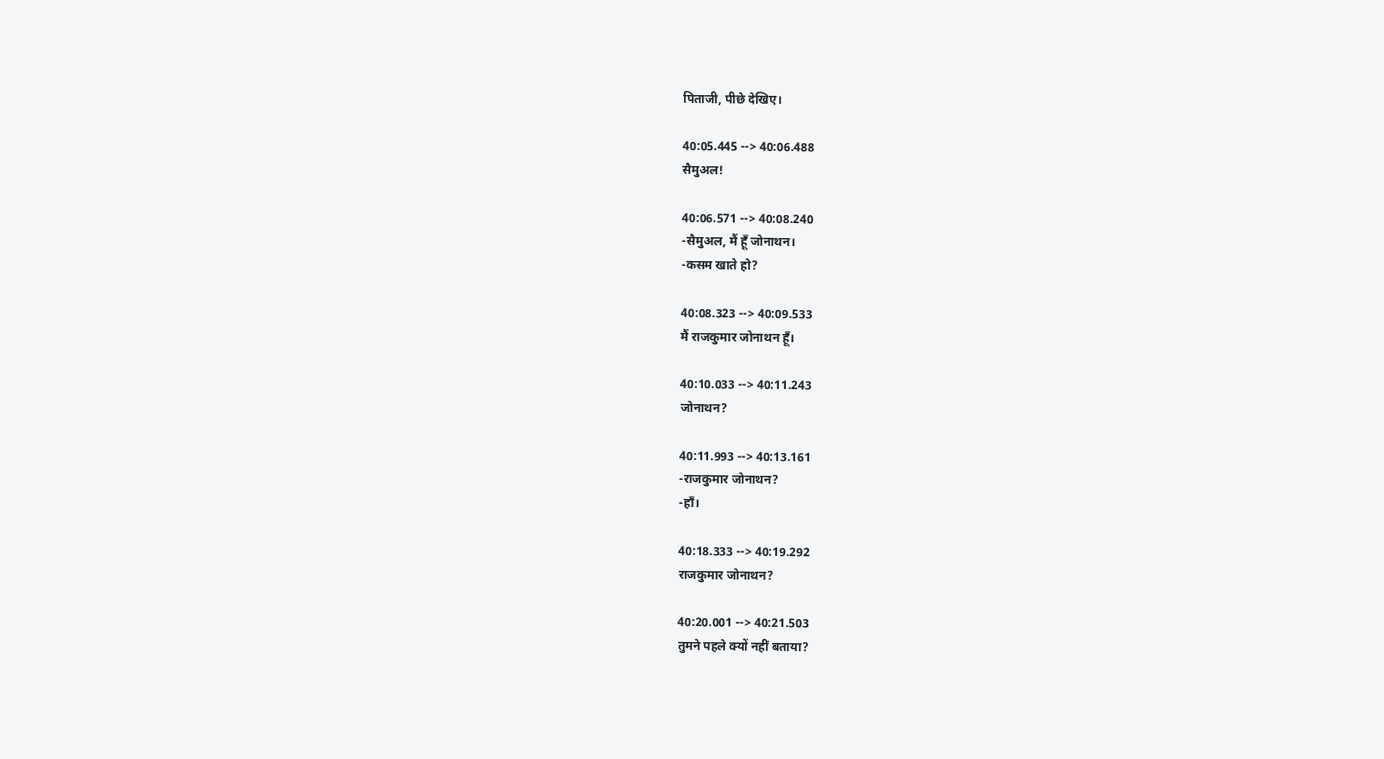पिताजी, पीछे देखिए।

40:05.445 --> 40:06.488
सैमुअल!

40:06.571 --> 40:08.240
-सैमुअल, मैं हूँ जोनाथन।
-कसम खाते हो?

40:08.323 --> 40:09.533
मैं राजकुमार जोनाथन हूँ।

40:10.033 --> 40:11.243
जोनाथन?

40:11.993 --> 40:13.161
-राजकुमार जोनाथन?
-हाँ।

40:18.333 --> 40:19.292
राजकुमार जोनाथन?

40:20.001 --> 40:21.503
तुमने पहले क्यों नहीं बताया?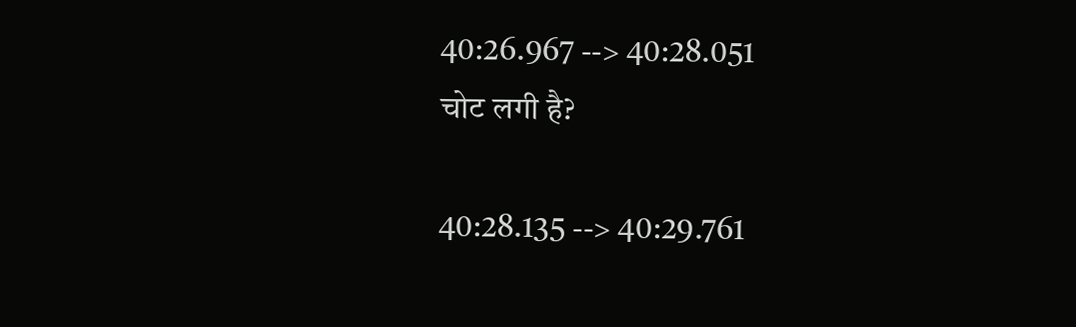40:26.967 --> 40:28.051
चोट लगी है?

40:28.135 --> 40:29.761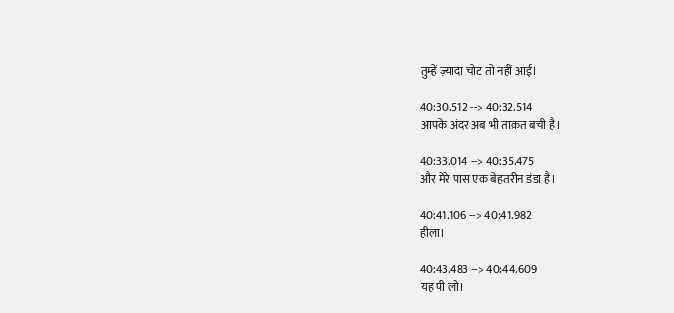तुम्हें ज़्यादा चोट तो नहीं आई।

40:30.512 --> 40:32.514
आपके अंदर अब भी ताक़त बची है।

40:33.014 --> 40:35.475
और मेरे पास एक बेहतरीन डंडा है।

40:41.106 --> 40:41.982
हीला।

40:43.483 --> 40:44.609
यह पी लो।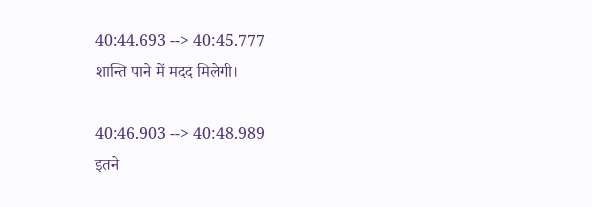40:44.693 --> 40:45.777
शान्ति पाने में मदद मिलेगी।

40:46.903 --> 40:48.989
इतने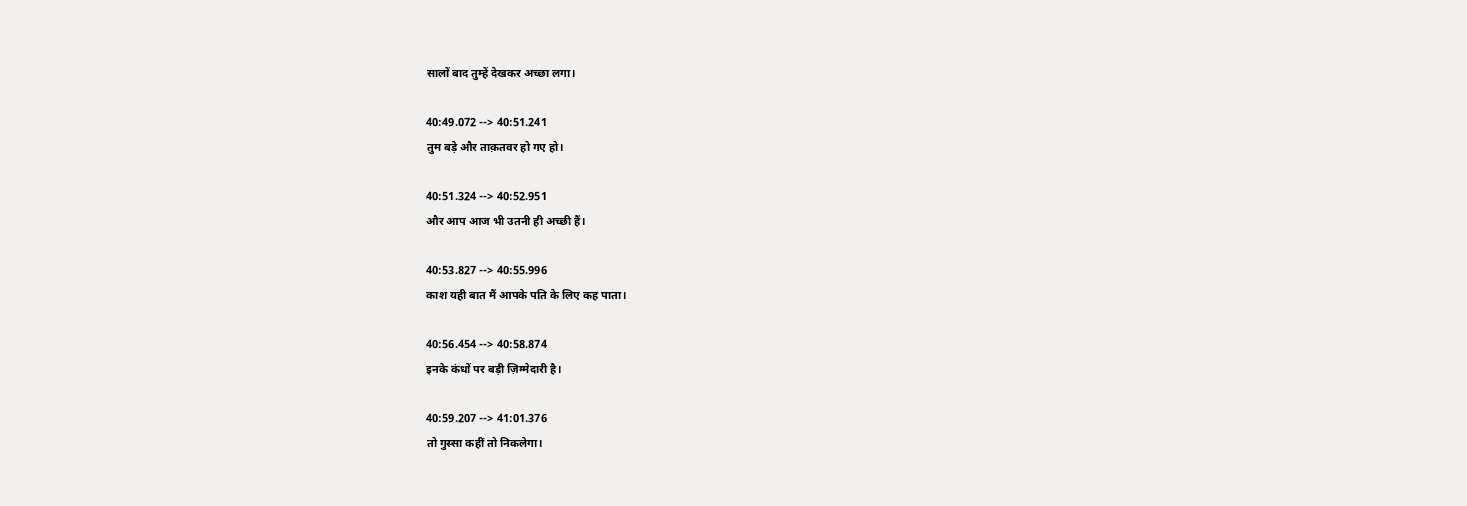सालों बाद तुम्हें देखकर अच्छा लगा।

40:49.072 --> 40:51.241
तुम बड़े और ताक़तवर हो गए हो।

40:51.324 --> 40:52.951
और आप आज भी उतनी ही अच्छी हैं।

40:53.827 --> 40:55.996
काश यही बात मैं आपके पति के लिए कह पाता।

40:56.454 --> 40:58.874
इनके कंधों पर बड़ी ज़िम्मेदारी है।

40:59.207 --> 41:01.376
तो गुस्सा कहीं तो निकलेगा।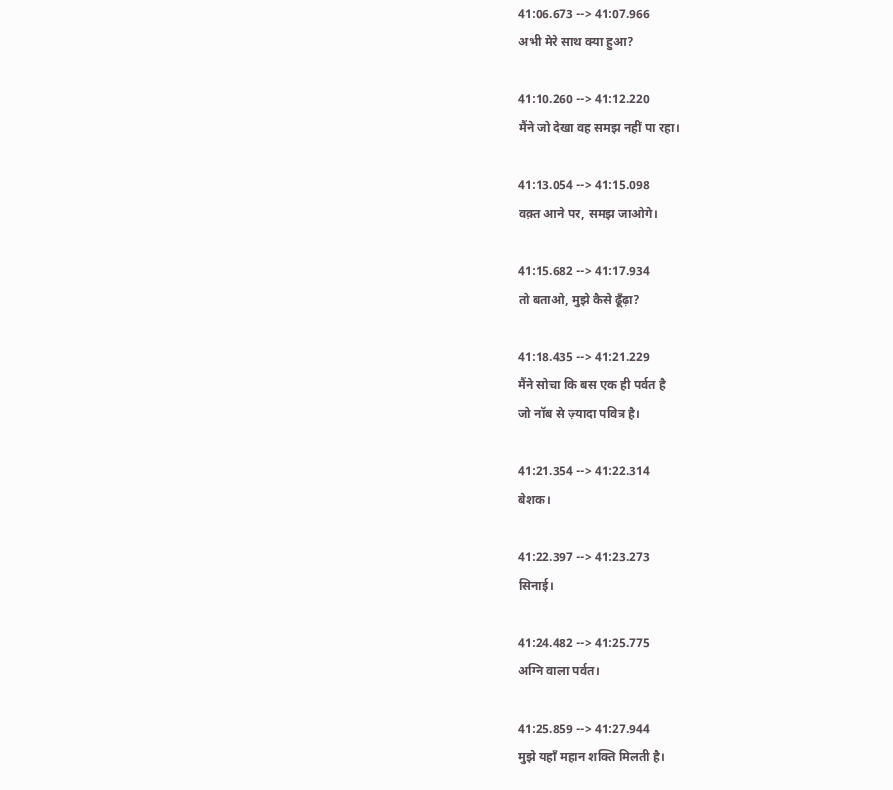41:06.673 --> 41:07.966
अभी मेरे साथ क्या हुआ?

41:10.260 --> 41:12.220
मैंने जो देखा वह समझ नहीं पा रहा।

41:13.054 --> 41:15.098
वक़्त आने पर, समझ जाओगे।

41:15.682 --> 41:17.934
तो बताओ, मुझे कैसे ढूँढ़ा?

41:18.435 --> 41:21.229
मैंने सोचा कि बस एक ही पर्वत है
जो नॉब से ज़्यादा पवित्र है।

41:21.354 --> 41:22.314
बेशक।

41:22.397 --> 41:23.273
सिनाई।

41:24.482 --> 41:25.775
अग्नि वाला पर्वत।

41:25.859 --> 41:27.944
मुझे यहाँ महान शक्ति मिलती है।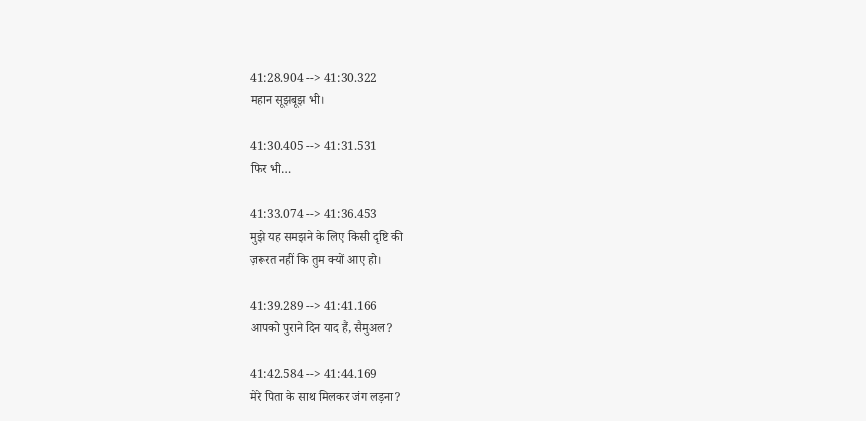41:28.904 --> 41:30.322
महान सूझबूझ भी।

41:30.405 --> 41:31.531
फिर भी…

41:33.074 --> 41:36.453
मुझे यह समझने के लिए किसी दृष्टि की
ज़रूरत नहीं कि तुम क्यों आए हो।

41:39.289 --> 41:41.166
आपको पुराने दिन याद हैं, सैमुअल?

41:42.584 --> 41:44.169
मेरे पिता के साथ मिलकर जंग लड़ना?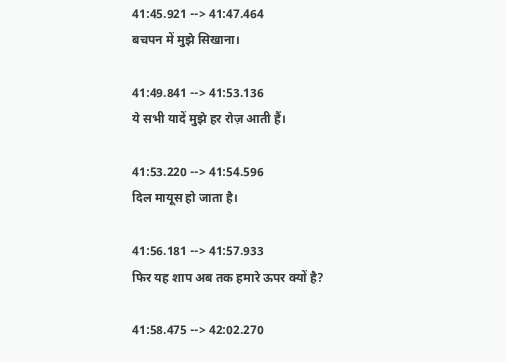41:45.921 --> 41:47.464
बचपन में मुझे सिखाना।

41:49.841 --> 41:53.136
ये सभी यादें मुझे हर रोज़ आती हैं।

41:53.220 --> 41:54.596
दिल मायूस हो जाता है।

41:56.181 --> 41:57.933
फिर यह शाप अब तक हमारे ऊपर क्यों है?

41:58.475 --> 42:02.270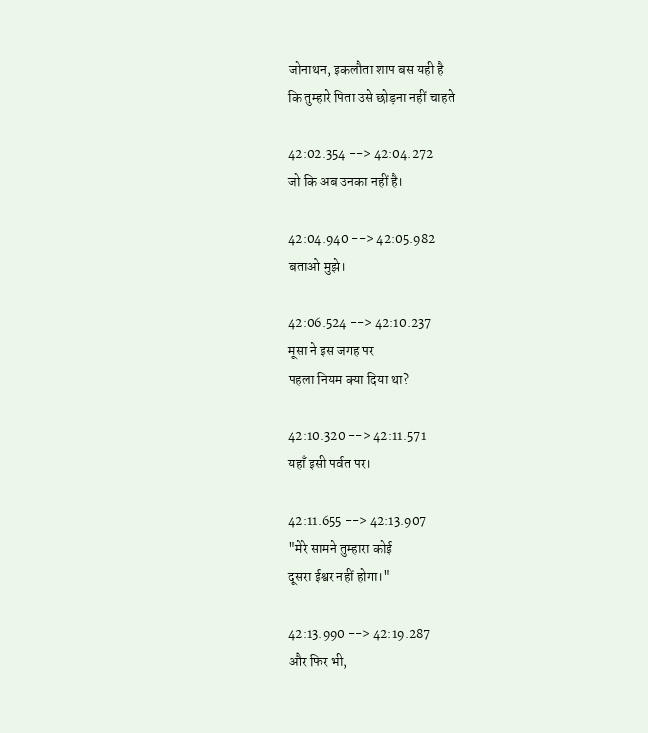जोनाथन, इकलौता शाप बस यही है
कि तुम्हारे पिता उसे छोड़ना नहीं चाहते

42:02.354 --> 42:04.272
जो कि अब उनका नहीं है।

42:04.940 --> 42:05.982
बताओ मुझे।

42:06.524 --> 42:10.237
मूसा ने इस जगह पर
पहला नियम क्या दिया था?

42:10.320 --> 42:11.571
यहाँ इसी पर्वत पर।

42:11.655 --> 42:13.907
"मेरे सामने तुम्हारा कोई
दूसरा ईश्वर नहीं होगा।"

42:13.990 --> 42:19.287
और फिर भी,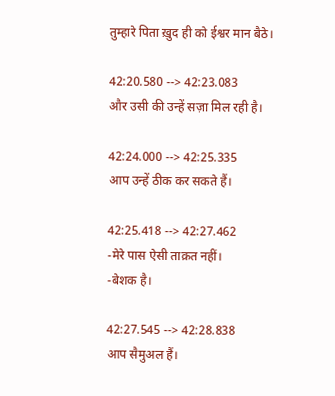तुम्हारे पिता ख़ुद ही को ईश्वर मान बैठे।

42:20.580 --> 42:23.083
और उसी की उन्हें सज़ा मिल रही है।

42:24.000 --> 42:25.335
आप उन्हें ठीक कर सकते हैं।

42:25.418 --> 42:27.462
-मेरे पास ऐसी ताक़त नहीं।
-बेशक है।

42:27.545 --> 42:28.838
आप सैमुअल हैं।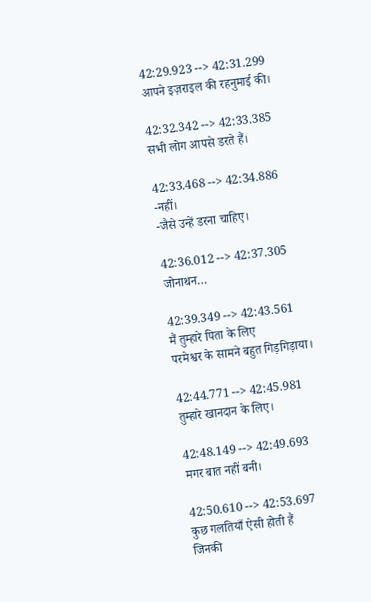42:29.923 --> 42:31.299
आपने इज़राइल की रहनुमाई की।

42:32.342 --> 42:33.385
सभी लोग आपसे डरते हैं।

42:33.468 --> 42:34.886
-नहीं।
-जैसे उन्हें डरना चाहिए।

42:36.012 --> 42:37.305
जोनाथन…

42:39.349 --> 42:43.561
मैं तुम्हारे पिता के लिए
परमेश्वर के सामने बहुत गिड़गिड़ाया।

42:44.771 --> 42:45.981
तुम्हारे खानदान के लिए।

42:48.149 --> 42:49.693
मगर बात नहीं बनी।

42:50.610 --> 42:53.697
कुछ गलतियाँ ऐसी होती हैं
जिनकी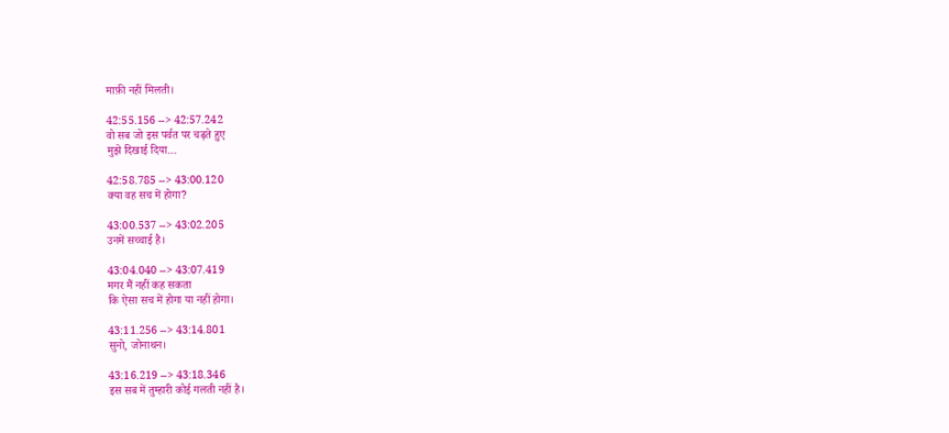माफ़ी नहीं मिलती।

42:55.156 --> 42:57.242
वो सब जो इस पर्वत पर चढ़ते हुए
मुझे दिखाई दिया…

42:58.785 --> 43:00.120
क्या वह सच में होगा?

43:00.537 --> 43:02.205
उनमें सच्चाई है।

43:04.040 --> 43:07.419
मगर मैं नहीं कह सकता
कि ऐसा सच में होगा या नहीं होगा।

43:11.256 --> 43:14.801
सुनो, जोनाथन।

43:16.219 --> 43:18.346
इस सब में तुम्हारी कोई गलती नहीं है।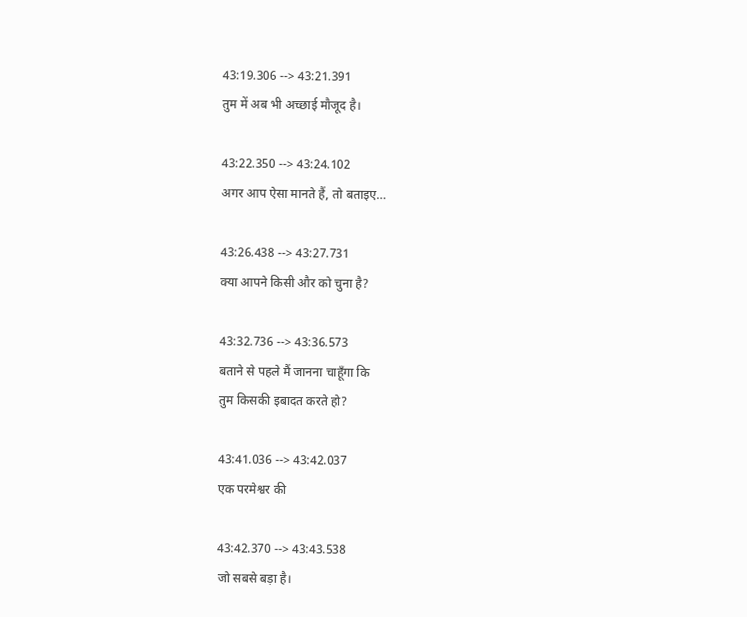43:19.306 --> 43:21.391
तुम में अब भी अच्छाई मौजूद है।

43:22.350 --> 43:24.102
अगर आप ऐसा मानते हैं, तो बताइए…

43:26.438 --> 43:27.731
क्या आपने किसी और को चुना है?

43:32.736 --> 43:36.573
बताने से पहले मैं जानना चाहूँगा कि
तुम किसकी इबादत करते हो?

43:41.036 --> 43:42.037
एक परमेश्वर की

43:42.370 --> 43:43.538
जो सबसे बड़ा है।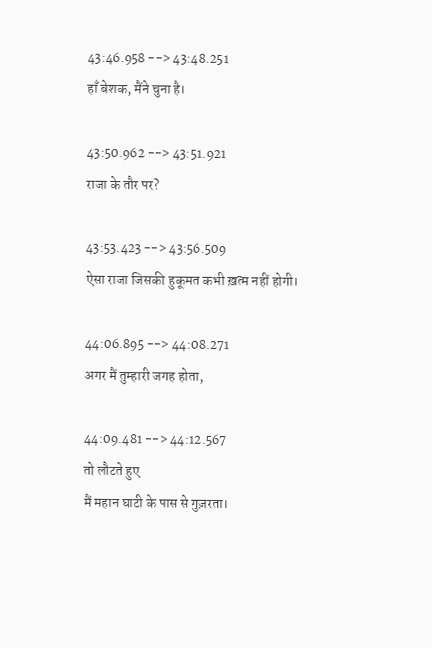43:46.958 --> 43:48.251
हाँ बेशक, मैंने चुना है।

43:50.962 --> 43:51.921
राजा के तौर पर?

43:53.423 --> 43:56.509
ऐसा राजा जिसकी हुकूमत कभी ख़त्म नहीं होगी।

44:06.895 --> 44:08.271
अगर मैं तुम्हारी जगह होता,

44:09.481 --> 44:12.567
तो लौटते हुए
मैं महान घाटी के पास से गुज़रता।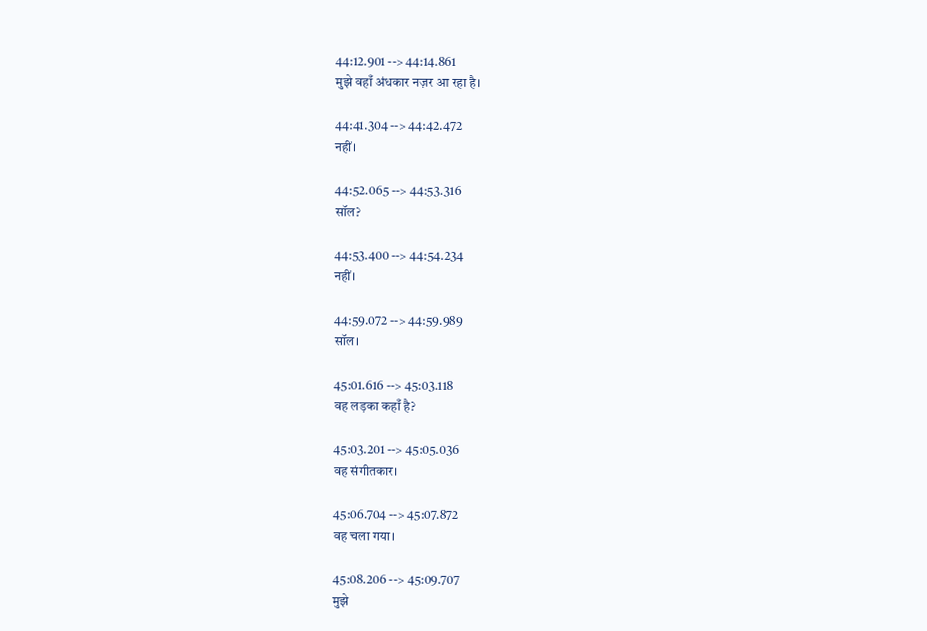44:12.901 --> 44:14.861
मुझे वहाँ अंधकार नज़र आ रहा है।

44:41.304 --> 44:42.472
नहीं।

44:52.065 --> 44:53.316
सॉल?

44:53.400 --> 44:54.234
नहीं।

44:59.072 --> 44:59.989
सॉल।

45:01.616 --> 45:03.118
वह लड़का कहाँ है?

45:03.201 --> 45:05.036
वह संगीतकार।

45:06.704 --> 45:07.872
वह चला गया।

45:08.206 --> 45:09.707
मुझे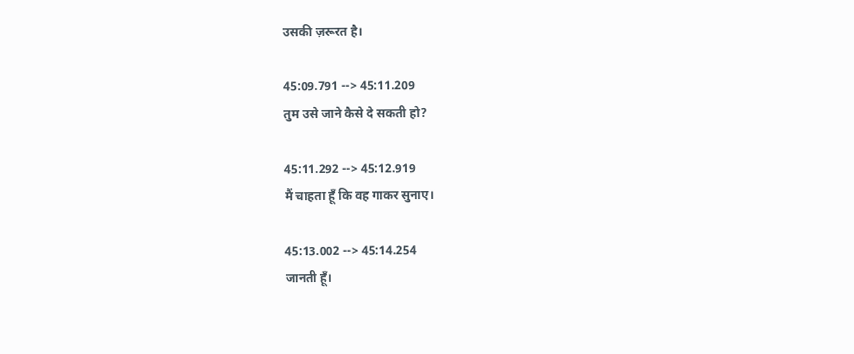उसकी ज़रूरत है।

45:09.791 --> 45:11.209
तुम उसे जाने कैसे दे सकती हो?

45:11.292 --> 45:12.919
मैं चाहता हूँ कि वह गाकर सुनाए।

45:13.002 --> 45:14.254
जानती हूँ।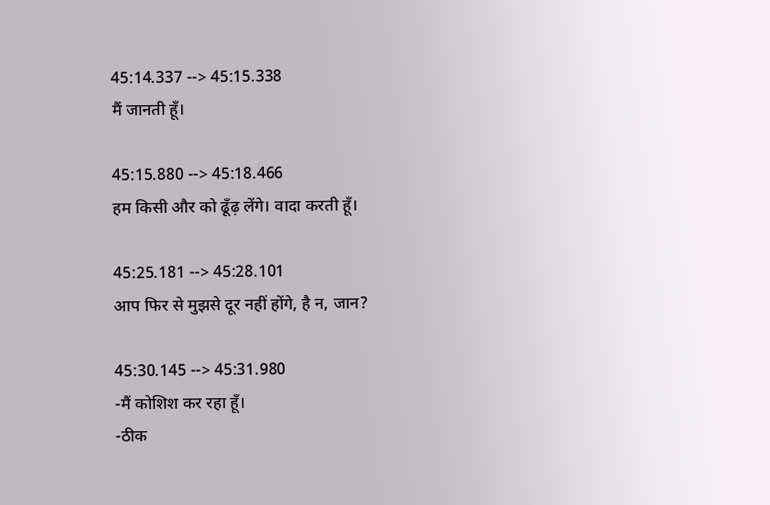45:14.337 --> 45:15.338
मैं जानती हूँ।

45:15.880 --> 45:18.466
हम किसी और को ढूँढ़ लेंगे। वादा करती हूँ।

45:25.181 --> 45:28.101
आप फिर से मुझसे दूर नहीं होंगे, है न, जान?

45:30.145 --> 45:31.980
-मैं कोशिश कर रहा हूँ।
-ठीक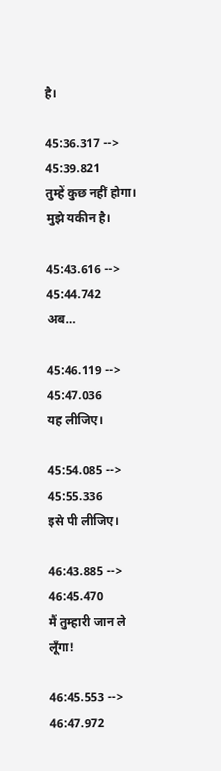है।

45:36.317 --> 45:39.821
तुम्हें कुछ नहीं होगा। मुझे यकीन है।

45:43.616 --> 45:44.742
अब…

45:46.119 --> 45:47.036
यह लीजिए।

45:54.085 --> 45:55.336
इसे पी लीजिए।

46:43.885 --> 46:45.470
मैं तुम्हारी जान ले लूँगा!

46:45.553 --> 46:47.972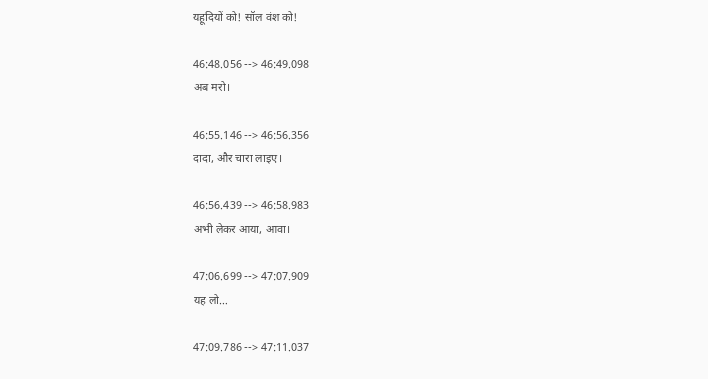यहूदियों को! सॉल वंश को!

46:48.056 --> 46:49.098
अब मरो।

46:55.146 --> 46:56.356
दादा, और चारा लाइए।

46:56.439 --> 46:58.983
अभी लेकर आया, आवा।

47:06.699 --> 47:07.909
यह लो…

47:09.786 --> 47:11.037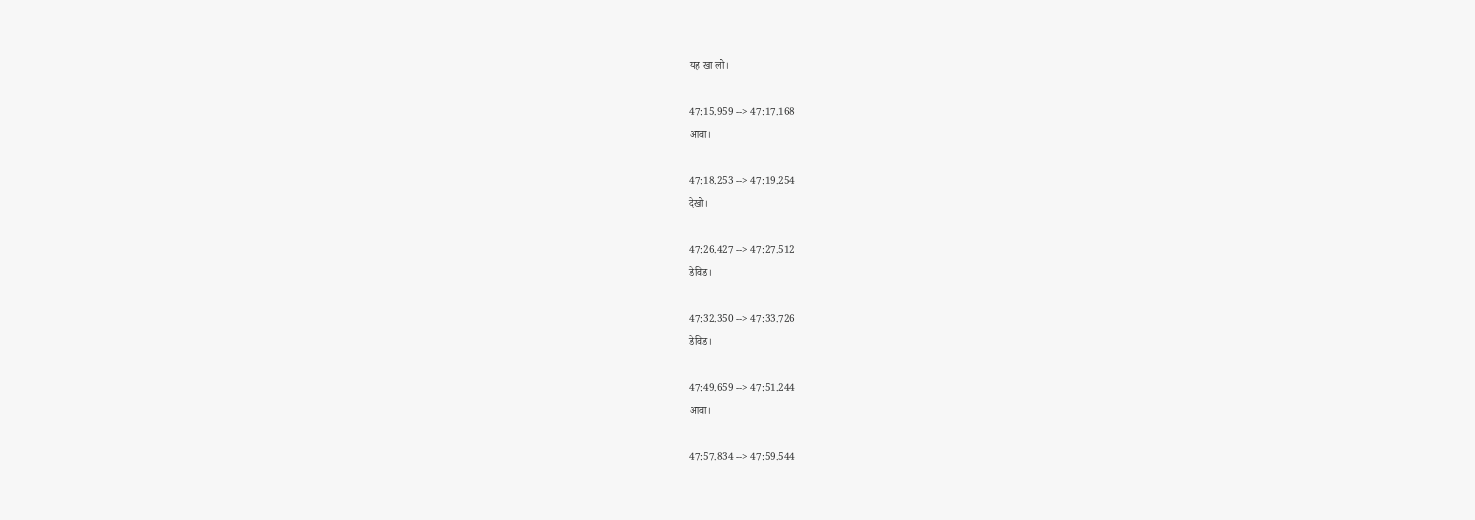यह खा लो।

47:15.959 --> 47:17.168
आवा।

47:18.253 --> 47:19.254
देखो।

47:26.427 --> 47:27.512
डेविड।

47:32.350 --> 47:33.726
डेविड।

47:49.659 --> 47:51.244
आवा।

47:57.834 --> 47:59.544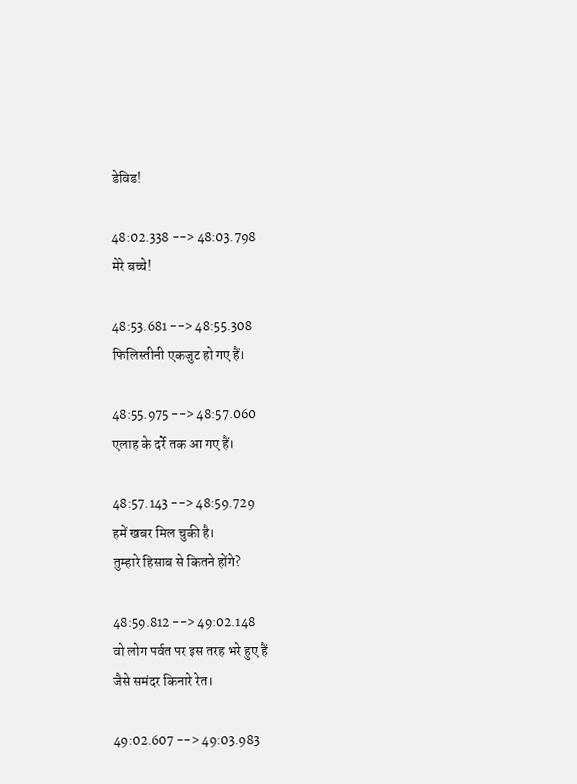डेविड!

48:02.338 --> 48:03.798
मेरे बच्चे!

48:53.681 --> 48:55.308
फिलिस्तीनी एकजुट हो गए हैं।

48:55.975 --> 48:57.060
एलाह के दर्रे तक आ गए हैं।

48:57.143 --> 48:59.729
हमें खबर मिल चुकी है।
तुम्हारे हिसाब से कितने होंगे?

48:59.812 --> 49:02.148
वो लोग पर्वत पर इस तरह भरे हुए हैं
जैसे समंदर किनारे रेत।

49:02.607 --> 49:03.983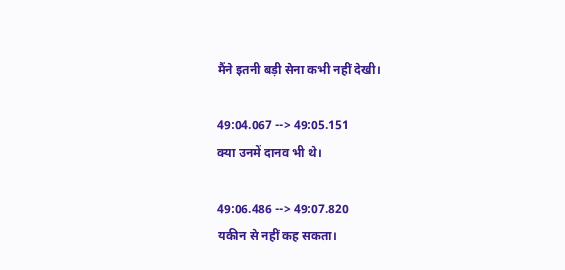मैंने इतनी बड़ी सेना कभी नहीं देखी।

49:04.067 --> 49:05.151
क्या उनमें दानव भी थे।

49:06.486 --> 49:07.820
यकीन से नहीं कह सकता।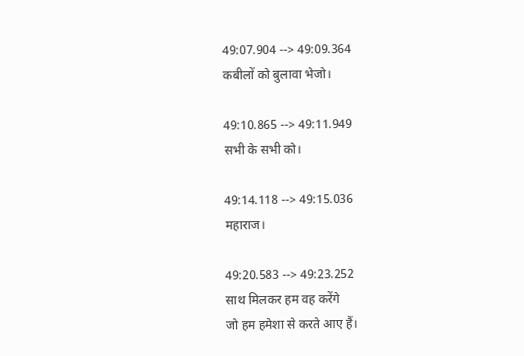49:07.904 --> 49:09.364
कबीलों को बुलावा भेजो।

49:10.865 --> 49:11.949
सभी के सभी को।

49:14.118 --> 49:15.036
महाराज।

49:20.583 --> 49:23.252
साथ मिलकर हम वह करेंगे
जो हम हमेशा से करते आए हैं।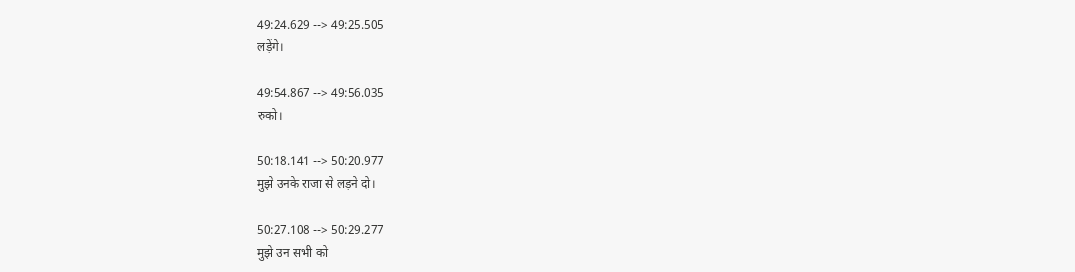49:24.629 --> 49:25.505
लड़ेंगे।

49:54.867 --> 49:56.035
रुको।

50:18.141 --> 50:20.977
मुझे उनके राजा से लड़ने दो।

50:27.108 --> 50:29.277
मुझे उन सभी को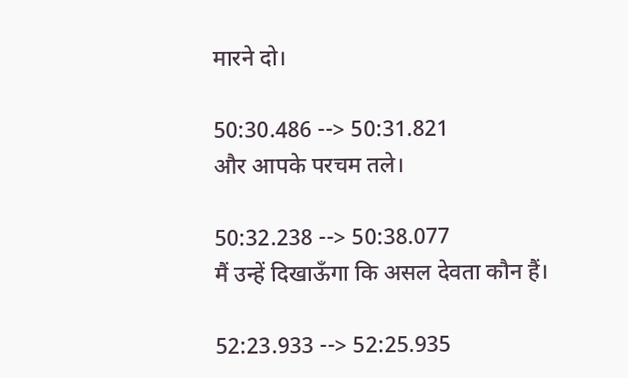मारने दो।

50:30.486 --> 50:31.821
और आपके परचम तले।

50:32.238 --> 50:38.077
मैं उन्हें दिखाऊँगा कि असल देवता कौन हैं।

52:23.933 --> 52:25.935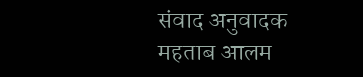संवाद अनुवादक महताब आलम